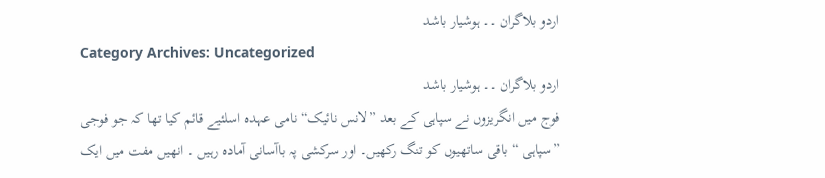اردو بلاگران ۔۔ ہوشیار باشد
Category Archives: Uncategorized
اردو بلاگران ۔۔ ہوشیار باشد
فوج میں انگریزوں نے سپاہی کے بعد ”لانس نائیک“ نامی عہدہ اسلئیے قائم کیا تھا کہ جو فوجی ”سپاہی “ باقی ساتھیوں کو تنگ رکھیں۔ اور سرکشی پہ باآسانی آمادہ رہیں ۔ انھیں مفت میں ایک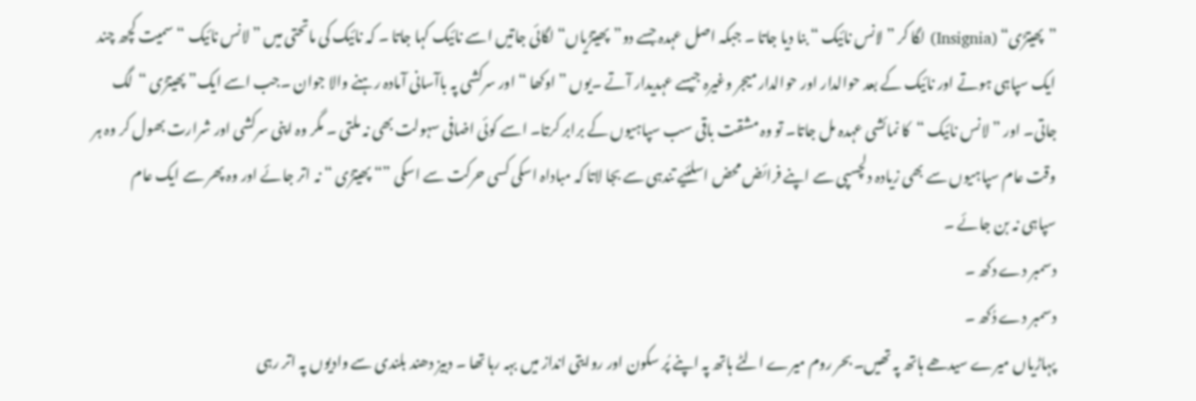”پھیتڑی“ (Insignia) لگا کر ”لانس نائیک “ بنا دیا جاتا ۔ جبکہ اصل عہدہ جسے دو”پھیتڑیاں“ لگائی جاتیں اسے نائیک کہا جاتا ۔ کہ نائیک کی ماتحتی میں ”لانس نائیک “ سمیت کچھ چند ایک سپاہی ہوتے اور نائیک کے بعد حوالدار اور حوالدار میجر وغیرہ جیسے عہدیدار آتے ۔یوں ”اوکھا “اور سرکشی پہ باآسانی آمادہ رہنے والا جوان ۔جب اسے ایک” پھیتڑی “لگ جاتی۔ اور ”لانس نائیک “کا نمائشی عہدہ مل جاتا۔ تو وہ مشقت باقی سب سپاہیوں کے برابر کرتا۔ اسے کوئی اضافی سہولت بھی نہ ملتی ۔ مگر وہ اپنی سرکشی اور شرارت بھول کر وہ ہر وقت عام سپاہیوں سے بھی زیادہ دلچسپی سے اپنے فرائض محض اسلئیے تندہی سے بجا لاتا کہ مباداہ اسکی کسی حرکت سے اسکی ”“ پھیتڑی “ نہ اتر جائے اور وہ پھر سے ایک عام سپاہی نہ بن جائے ۔
دسمبر دے دکھ ۔
دسمبر دے دُکھ ۔
پہاڑیاں میرے سیدھے ہاتھ پہ تھیں۔ بحر روم میرے الٹے ہاتھ پہ اپنے پُر سکون اور روایتی انداز میں بہہ رہا تھا ۔ دبیز دھند بلندی سے وادیوں پہ اتر رہی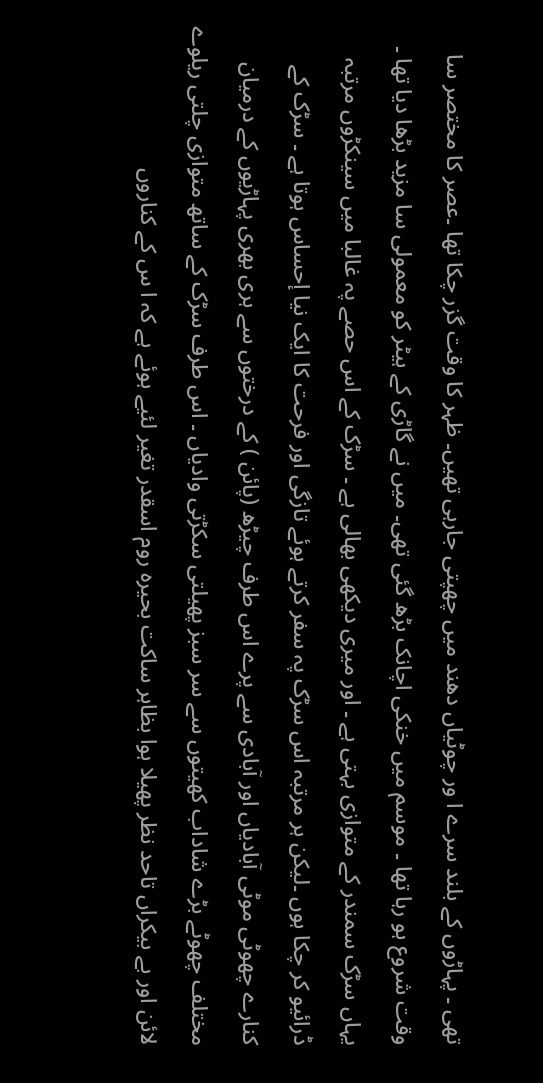تھی ۔ پہاڑوں کے بلند سرے ا ور چوٹیاں دھند میں چھپتی جارہی تھیں۔ ظہر کا وقت گزر چکا تھا ۔عصر کا مختصر سا وقت شروع ہو رہا تھا ۔ موسم میں خنکی اچانک بڑھ گئی تھی۔ میں نے گاڑی کے ہیٹر کو معمولی سا مزید بڑھا دیا تھا ۔ یہاں سڑک سمندر کے متوازی بہتی ہے ۔ اور میری دیکھی بھالی ہے ۔ سڑک کے اس حصے پہ غالبا میں سینکڑوں مرتبہ ڈرائیو کر چکا ہوں ۔لیکن ہر مرتبہ اس سڑک پہ سفر کرتے ہوئے تازگی اور فرحت کا ایک نیا إحساس ہوتا ہے ۔ سڑک کے کنارے چھوٹی موٹی آبادیاں اور آبادی سے پرے اس طرف چیڑھ (پائن ) کے درختوں سے ہری بھری پہاڑیوں کے درمیان مختلف چھوٹے بڑے شاداب کھیتوں سے سر سبز پھیلتی سکڑتی وادیاں ۔ اس طرف سڑک کے ساتھ متوازی چلتی ریلوے لائن اور بے بیکراں تاحد نظر پھیلا ہوا بظاہر ساکت بحیرہ روم اسقدر تغیر لئیے ہوئے ہے کہ ا س کے کناروں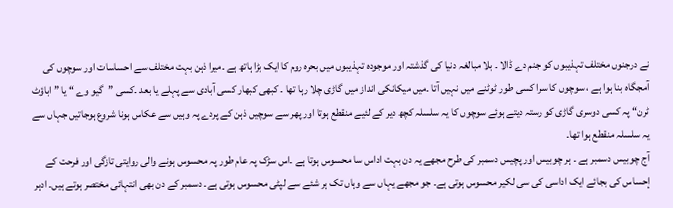نے درجنوں مختلف تہذیبوں کو جنم دے ڈالا ۔ بلا مبالغہ دنیا کی گذشتہ اور موجودہ تہذیبوں میں بحرہ روم کا ایک بڑا ہاتھ ہے ۔میرا ذہن بہت مختلف سے احساسات اور سوچوں کی آمجگاہ بنا ہوا ہے ، سوچوں کا سرا کسی طور ٹوٹنے میں نہیں آتا ۔میں میکانکی انداز میں گاڑی چلا رہا تھا ۔ کبھی کبھار کسی آبادی سے پہلے یا بعد ۔کسی ”گیو وے “ یا ” اباؤٹ ٹرن“ پہ کسی دوسری گاڑی کو رستہ دیتے ہوئے سوچوں کا یہ سلسلہ کچھ دیر کے لئیے منقطع ہوتا اور پھر سے سوچیں ذہن کے پردے پہ وہیں سے عکاس ہونا شروع ہوجاتیں جہاں سے یہ سلسلہ منقطع ہوا تھا۔
آج چوبیس دسمبر ہے ۔ ہر چوبیس اور پچیس دسمبر کی طرح مجھے یہ دن بہت اداس سا محسوس ہوتا ہے ۔اس سڑک پہ عام طور پہ محسوس ہونے والی روایتی تازگی اور فرحت کے إحساس کی بجائے ایک اداسی کی سی لکیر محسوس ہوتی ہے۔ جو مجھے یہاں سے وہاں تک ہر شئے سے لپٹی محسوس ہوتی ہے۔ دسمبر کے دن بھی انتہائی مختصر ہوتے ہیں۔ ادہر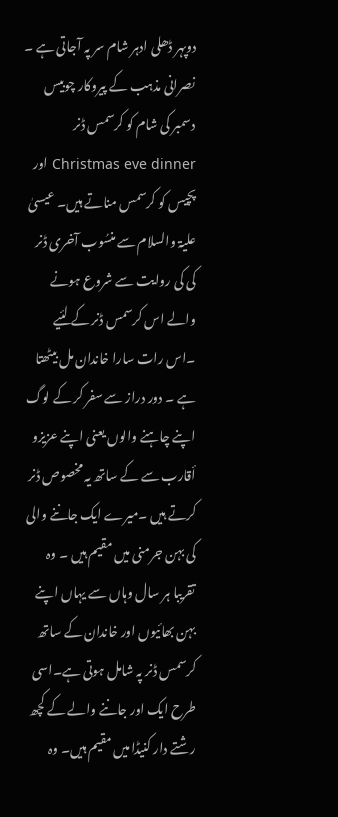دوپہر ڈھلی ادہر شام سر پہ آجاتی ہے ۔ نصرانی مذہب کے پیروکار چوبیس دسمبر کی شام کو کرسمس ڈنر Christmas eve dinner اور پچیس کو کرسمس مناتے ہیں۔ عیسیٰ علیۃ والسلام سے منسُوب آخری ڈنر کی کی روایت سے شروع ہونے والے اس کرسمس ڈنر کے لئیے ۔اس رات سارا خاندان مل بیٹھتا ہے ۔ دور دراز سے سفر کر کے لوگ اپنے چاہنے والوں یعنی اپنے عزیزو أقارب سے کے ساتھ یہ مخصوص ڈنر کرتے ہیں ۔میرے ایک جاننے والی کی بہن جرمنی میں مقیم ہیں ۔ وہ تقریبا ہر سال وہاں سے یہاں اپنے بہن بھائیوں اور خاندان کے ساتھ کرسمس ڈنر پہ شامل ہوتی ہے۔اسی طرح ایک اور جاننے والے کے کچھ رشتے دار کنیڈا میں مقیم ہیں۔ وہ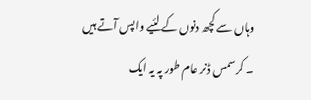وہاں سے کچھ دنوں کے لئیے واپس آتے ہیں ۔ کرسمس ڈنر عام طور پہ یہ ایک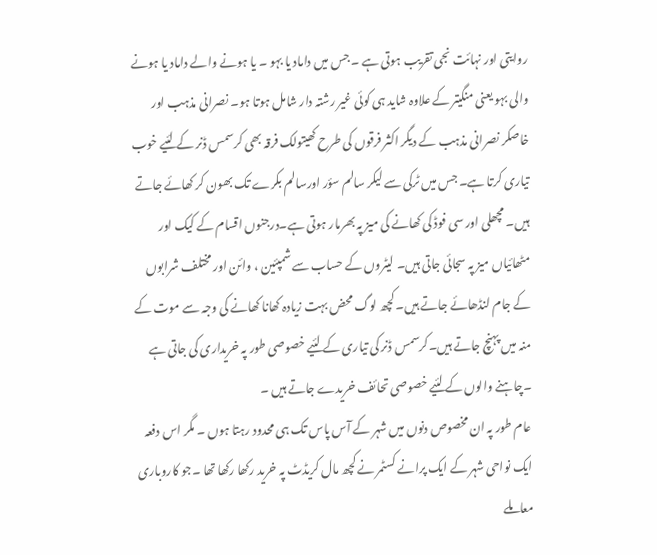روایتی اور نہائت نجی تقریب ہوتی ہے ۔ جس میں داماد یا بہو ۔ یا ہونے والے داماد یا ہونے والی بہو یعنی منگیتر کے علاوہ شاید ہی کوئی غیر رشتہ دار شامل ہوتا ہو۔ نصرانی مذہب اور خاصکر نصرانی مذہب کے دیگر اکثر فرقوں کی طرح کھیتولک فرقہ بھی کرسمس ڈنر کے لئیے خوب تیاری کرتا ہے۔ جس میں ٹرکی سے لیکر سالم سؤر اورسالم بکرے تک بھون کر کھائے جاتے ہیں۔ مچھلی اور سی فوڈ کی کھانے کی میز پہ بھرمار ہوتی ہے۔درجنوں اقسام کے کیک اور مٹھائیاں میز پہ سجائی جاتی ہیں۔ لیٹروں کے حساب سے شمپئین ، وائن اور مختلف شرابوں کے جام لنڈھائے جاتے ہیں۔ کچھ لوگ محض بہت زیادہ کھانا کھانے کی وجہ سے موت کے منہ میں پہنچ جاتے ہیں۔کرسمس ڈنر کی تیاری کے لئیے خصوصی طور پہ خریداری کی جاتی ہے ۔چاہنے والوں کے لئیے خصوصی تحائف خریدے جاتے ہیں ۔
عام طور پہ ان مخصوص دنوں میں شہر کے آس پاس تک ہی محدود رہتا ہوں ۔ مگر اس دفعہ ایک نواحی شہر کے ایک پرانے کسٹمر نے کچھ مال کریڈٹ پہ خرید رکھا رکھا تھا ۔جو کاروباری معاملے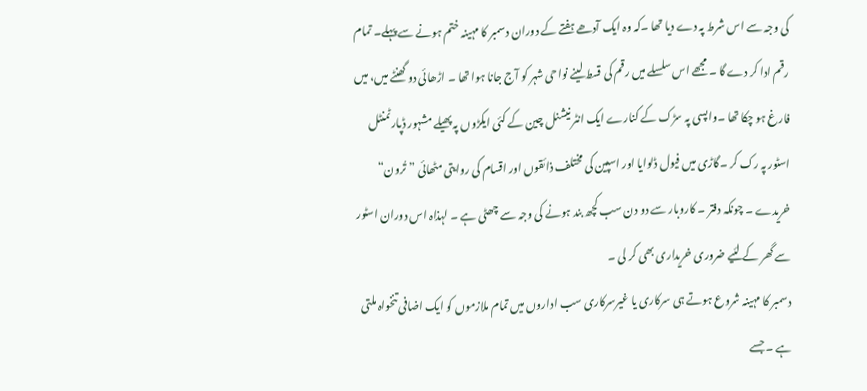کی وجہ سے اس شرط پہ دے دیا تھا ۔کہ وہ ایک آدھے ہفتے کے دوران دسمبر کا مہینہ ختم ہونے سے پہلے۔ تمام رقم ادا کر دے گا ۔ مجھے اس سلسلے میں رقم کی قسط لینے نواحی شہر کو آج جانا ہوا تھا ۔ اڑھائی دو گھنٹے میں، میں فارغ ہو چکا تھا ۔واپسی پہ سڑک کے کنارے ایک انٹر نیشنل چین کے کئی ایکڑوں پہ پھیلے مشہور ڈپارٹمنٹل اسٹور پہ رک کر ۔گاڑی میں فیول ڈلوایا اور اسپین کی مختلف ذائقوں اور اقسام کی روایتی مٹھائی ”تُرون“ خریدے ۔ چونکہ دفتر ۔ کاروبار سے دو دن سب کچھ بند ہونے کی وجہ سے چھٹی ہے ۔ لہذاہ اس دوران اسٹور سے گھر کے لئیے ضروری خریداری بھی کر لی ۔
دسمبر کا مہینہ شروع ہوتے ہی سرکاری یا غیرسرکاری سب اداروں میں تمام ملازموں کو ایک اضافی تنخواہ ملتی ہے ۔ جسے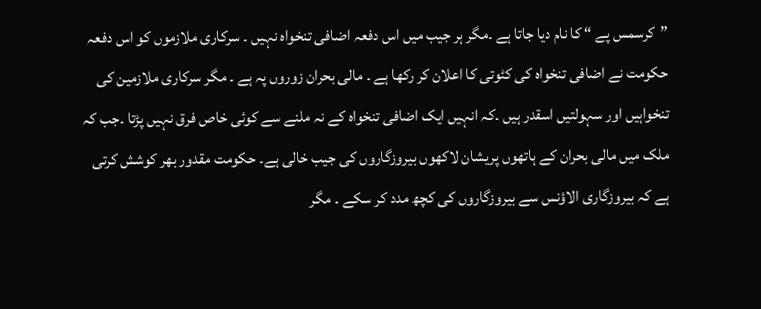”کرسمس پے “ کا نام دیا جاتا ہے ۔مگر ہر جیب میں اس دفعہ اضافی تنخواہ نہیں ۔ سرکاری ملازموں کو اس دفعہ حکومت نے اضافی تنخواہ کی کٹوتی کا اعلان کر رکھا ہے ۔ مالی بحران زوروں پہ ہے ۔ مگر سرکاری ملازمین کی تنخواہیں اور سہولتیں اسقدر ہیں ۔کہ انہیں ایک اضافی تنخواہ کے نہ ملنے سے کوئی خاص فرق نہیں پڑتا ۔جب کہ ملک میں مالی بحران کے ہاتھوں پریشان لاکھوں بیروزگاروں کی جیب خالی ہے۔ حکومت مقدور بھر کوشش کرتی ہے کہ بیروزگاری الاؤنس سے بیروزگاروں کی کچھ مدد کر سکے ۔ مگر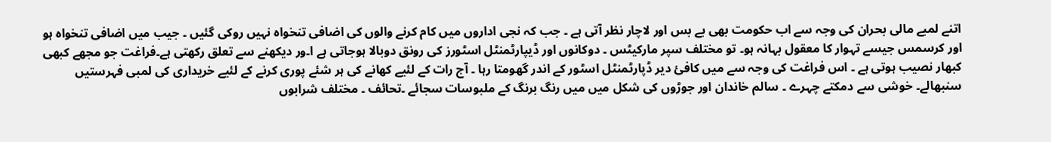اتنے لمبے مالی بحران کی وجہ سے اب حکومت بھی بے بس اور لاچار نظر آتی ہے ۔ جب کہ نجی اداروں میں کام کرنے والوں کی اضافی تنخواہ نہیں روکی گئیں ۔ جیب میں اضافی تنخواہ ہو اور کرسمس جیسے تہوار کا معقول بہانہ ہو۔ تو مختلف سپر مارکیٹس ۔ دوکانوں اور ڈیپارٹمنٹل اسٹورز کی رونق دوبالا ہوجاتی ہے ا۔ور دیکھنے سے تعلق رکھتی ہے۔فراغت جو مجھے کبھی کبھار نصیب ہوتی ہے ۔ اس فراغت کی وجہ سے میں کافئ دیر ڈپارٹمنٹل اسٹور کے اندر گھومتا رہا ۔ آج رات کے لئیے کھانے کی ہر شئے پوری کرنے کے لئیے خریداری کی لمبی فہرستیں سنبھالے۔ خوشی سے دمکتے چہرے ۔ سالم خاندان اور جوڑوں کی شکل میں میں رنگ برنگ کے ملبوسات سجائے ۔تحائف ۔ مختلف شرابوں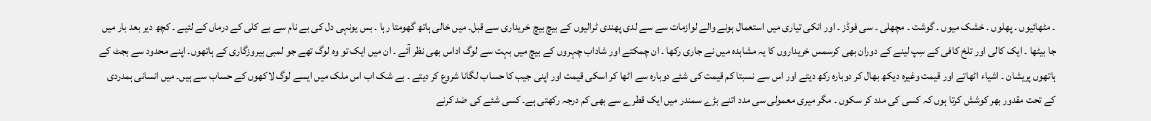۔ مٹھائیوں ۔ پھلوں ۔ خشک میوں ۔ گوشت ۔ مچھلی ۔ سی فوڈز ۔ اور انکی تیاری میں استعمال ہونے والے لوازمات سے سے لدی پھندی ٹرالیوں کے بیچ بیچ خریداری سے قبل۔ میں خالی ہاتھ گھومتا رہا ۔ بس یونہی دل کی بے نام سے بے کلی کے درماں کے لئیے ۔ کچھ دیر بعد بار میں جا بیٹھا ۔ ایک کالی اور تلخ کافی کے سِپ لینے کے دوران بھی کرسمس خریداروں کا یہ مشاہدہ میں نے جاری رکھا ۔ ان چمکتے اور شاداب چہروں کے بیچ میں بہت سے لوگ اداس بھی نظر آئے ۔ ان میں ایک تو وہ لوگ تھے جو لمبی بیروزگاری کے ہاتھوں۔ اپنے محدود سے بجٹ کے ہاتھوں پریشان ۔ اشیاء اٹھاتے اور قیمت وغیرہ دیکھ بھال کر دوبارہ رکھ دیتے اور اس سے نسبتا کم قیمت کی شئے دوبارہ سے اٹھا کر اسکی قیمت اور اپنی جیب کا حساب لگانا شروع کر دیتے ۔ بے شک اب اس ملک میں ایسے لوگ لاکھوں کے حساب سے ہیں۔ میں انسانی ہمدردی کے تحت مقدور بھر کوشش کرتا ہوں کہ کسی کی مدد کر سکوں ۔ مگر میری معمولی سی مدد اتنے بڑے سمندر میں ایک قطرے سے بھی کم درجہ رکھتی ہے۔ کسی شئے کی ضد کرنے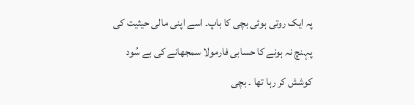پہ ایک روتی ہوئی بچی کا باپ۔ اسے اپنی مالی حیثیت کی پہنچ نہ ہونے کا حسابی فارمولا سمجھانے کی بے سُود کوشش کر رہا تھا ۔ بچی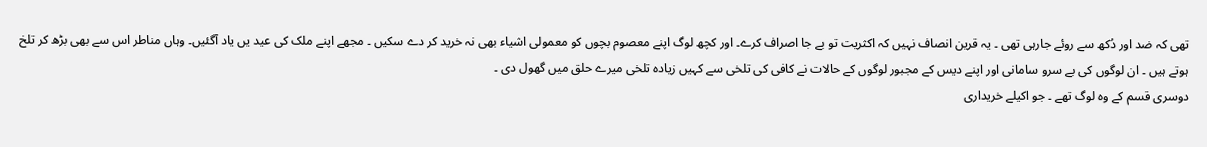تھی کہ ضد اور دُکھ سے روئے جارہی تھی ۔ یہ قرین انصاف نہیں کہ اکثریت تو بے جا اصراف کرے۔ اور کچھ لوگ اپنے معصوم بچوں کو معمولی اشیاء بھی نہ خرید کر دے سکیں ۔ مجھے اپنے ملک کی عید یں یاد آگئیں۔ وہاں مناطر اس سے بھی بڑھ کر تلخ ہوتے ہیں ۔ ان لوگوں کی بے سرو سامانی اور اپنے دیس کے مجبور لوگوں کے حالات نے کافی کی تلخی سے کہیں زیادہ تلخی میرے حلق میں گھول دی ۔
دوسری قسم کے وہ لوگ تھے ۔ جو اکیلے خریداری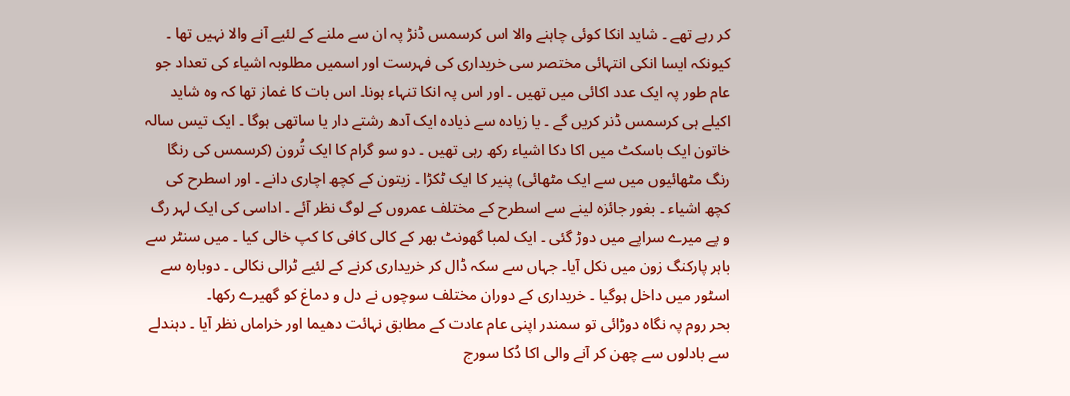کر رہے تھے ۔ شاید انکا کوئی چاہنے والا اس کرسمس ڈنڑ پہ ان سے ملنے کے لئیے آنے والا نہیں تھا ۔ کیونکہ ایسا انکی انتہائی مختصر سی خریداری کی فہرست اور اسمیں مطلوبہ اشیاء کی تعداد جو عام طور پہ ایک عدد اکائی میں تھیں ۔ اور اس پہ انکا تنہاء ہونا۔ اس بات کا غماز تھا کہ وہ شاید اکیلے ہی کرسمس ڈنر کریں گے ۔ یا زیادہ سے ذیادہ ایک آدھ رشتے دار یا ساتھی ہوگا ۔ ایک تیس سالہ خاتون ایک باسکٹ میں اکا دکا اشیاء رکھ رہی تھیں ۔ دو سو گرام کا ایک تُرون (کرسمس کی رنگا رنگ مٹھائیوں میں سے ایک مٹھائی) پنیر کا ایک ٹکڑا ۔ زیتون کے کچھ اچاری دانے ۔ اور اسطرح کی کچھ اشیاء ۔ بغور جائزہ لینے سے اسطرح کے مختلف عمروں کے لوگ نظر آئے ۔ اداسی کی ایک لہر رگ و پے میرے سراپے میں دوڑ گئی ۔ ایک لمبا گھونٹ بھر کے کالی کافی کا کپ خالی کیا ۔ میں سنٹر سے باہر پارکنگ زون میں نکل آیا۔ جہاں سے سکہ ڈال کر خریداری کرنے کے لئیے ٹرالی نکالی ۔ دوبارہ سے اسٹور میں داخل ہوگیا ۔ خریداری کے دوران مختلف سوچوں نے دل و دماغ کو گھیرے رکھا۔
بحر روم پہ نگاہ دوڑائی تو سمندر اپنی عام عادت کے مطابق نہائت دھیما اور خراماں نظر آیا ۔ دہندلے سے بادلوں سے چھن کر آنے والی اکا دُکا سورج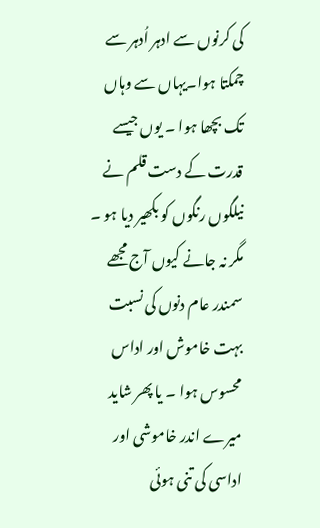کی کرنوں سے ادہر اُدہر سے چمکتا ہوا۔یہاں سے وہاں تک بچھا ہوا ۔ یوں جیسے قدرت کے دست قلم نے نیلگوں رنگوں کو بکھیر دیا ہو ۔ مگر نہ جانے کیوں آج مجھے سمندر عام دنوں کی نسبت بہت خاموش اور اداس محسوس ہوا ۔ یا پھر شاید میرے اندر خاموشی اور اداسی کی تنی ہوئی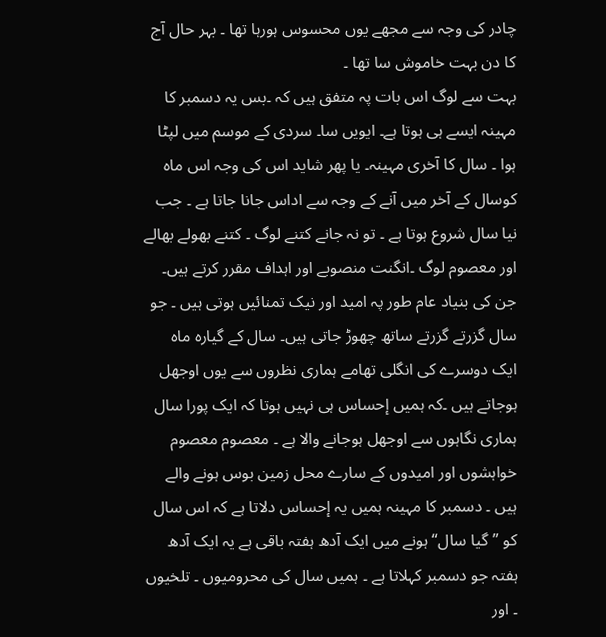چادر کی وجہ سے مجھے یوں محسوس ہورہا تھا ۔ بہر حال آج کا دن بہت خاموش سا تھا ۔
بہت سے لوگ اس بات پہ متفق ہیں کہ ۔بس یہ دسمبر کا مہینہ ایسے ہی ہوتا ہے۔ ایویں سا۔ سردی کے موسم میں لپٹا ہوا ۔ سال کا آخری مہینہ۔ یا پھر شاید اس کی وجہ اس ماہ کوسال کے آخر میں آنے کے وجہ سے اداس جانا جاتا ہے ۔ جب نیا سال شروع ہوتا ہے ۔ تو نہ جانے کتنے لوگ ۔ کتنے بھولے بھالے اور معصوم لوگ ۔انگنت منصوبے اور اہداف مقرر کرتے ہیں۔ جن کی بنیاد عام طور پہ امید اور نیک تمنائیں ہوتی ہیں ۔ جو سال گزرتے گزرتے ساتھ چھوڑ جاتی ہیں۔ سال کے گیارہ ماہ ایک دوسرے کی انگلی تھامے ہماری نظروں سے یوں اوجھل ہوجاتے ہیں ۔کہ ہمیں إحساس ہی نہیں ہوتا کہ ایک پورا سال ہماری نگاہوں سے اوجھل ہوجانے والا ہے ۔ معصوم معصوم خواہشوں اور امیدوں کے سارے محل زمین بوس ہونے والے ہیں ۔ دسمبر کا مہینہ ہمیں یہ إحساس دلاتا ہے کہ اس سال کو ”گیا سال“ ہونے میں ایک آدھ ہفتہ باقی ہے یہ ایک آدھ ہفتہ جو دسمبر کہلاتا ہے ۔ ہمیں سال کی محرومیوں ۔ تلخیوں ۔ اور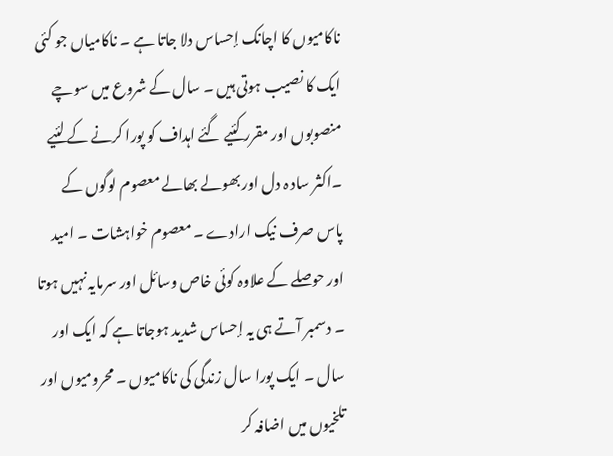ناکامیوں کا اچانک إحساس دلا جاتا ہے ۔ ناکامیاں جو کئی ایک کا نصیب ہوتی ہیں ۔ سال کے شروع میں سوچے منصوبوں اور مقرر کئیے گئے اہداف کو پورا کرنے کے لئیے ۔اکثر ساد ہ دل اور بھولے بھالے معصوم لوگوں کے پاس صرف نیک ارادے ۔ معصوم خواہشات ۔ امید اور حوصلے کے علاوہ کوئی خاص وسائل اور سرمایہ نہیں ہوتا ۔ دسمبر آتے ہی یہ إحساس شدید ہوجاتا ہے کہ ایک اور سال ۔ ایک پورا سال زندگی کی ناکامیوں ۔ محرومیوں اور تلخیوں میں اضافہ کر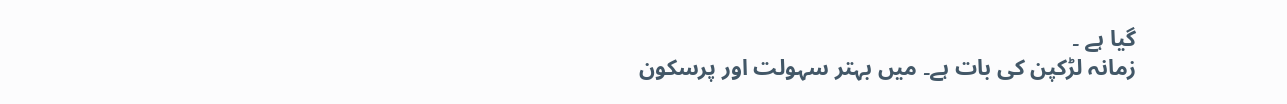گیا ہے ۔
زمانہ لڑکپن کی بات ہے۔ میں بہتر سہولت اور پرسکون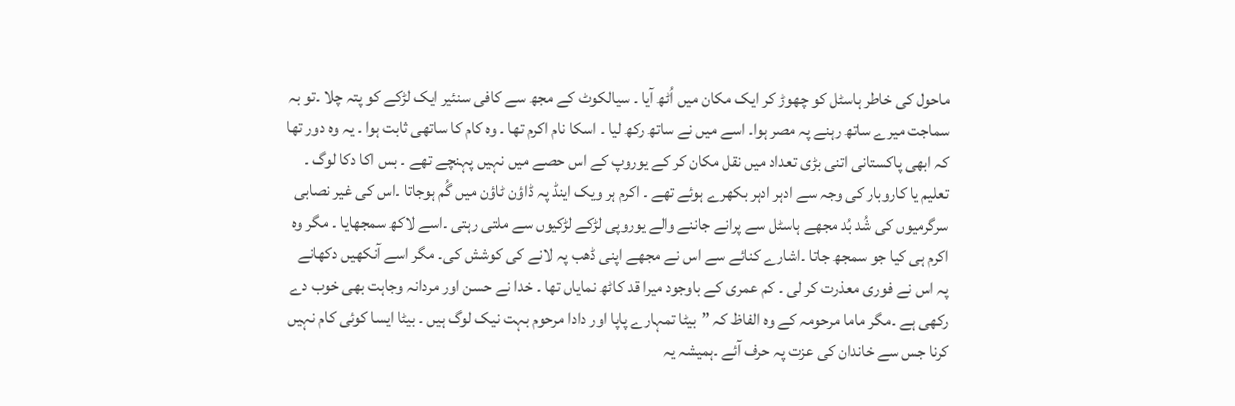ماحول کی خاطر ہاسٹل کو چھوڑ کر ایک مکان میں اُٹھ آیا ۔ سیالکوٹ کے مجھ سے کافی سنئیر ایک لڑکے کو پتہ چلا ۔تو بہ سماجت میرے ساتھ رہنے پہ مصر ہوا۔ اسے میں نے ساتھ رکھ لیا ۔ اسکا نام اکرم تھا ۔ وہ کام کا ساتھی ثابت ہوا ۔ یہ وہ دور تھا کہ ابھی پاکستانی اتنی بڑی تعداد میں نقل مکان کر کے یوروپ کے اس حصے میں نہیں پہنچے تھے ۔ بس اکا دکا لوگ ۔ تعلیم یا کاروبار کی وجہ سے ادہر ادہر بکھرے ہوئے تھے ۔ اکرم ہر ویک اینڈ پہ ڈاؤن ٹاؤن میں گُم ہوجاتا ۔اس کی غیر نصابی سرگرمیوں کی شُد بُد مجھے ہاسٹل سے پرانے جاننے والے یوروپی لڑکے لڑکیوں سے ملتی رہتی ۔اسے لاکھ سمجھایا ۔ مگر وہ اکرم ہی کیا جو سمجھ جاتا ۔اشارے کنائے سے اس نے مجھے اپنی ڈھب پہ لانے کی کوشش کی۔ مگر اسے آنکھیں دکھانے پہ اس نے فوری معذرت کر لی ۔ کم عمری کے باوجود میرا قد کاٹھ نمایاں تھا ۔ خدا نے حسن اور مردانہ وجاہت بھی خوب دے رکھی ہے ۔مگر ماما مرحومہ کے وہ الفاظ کہ ”بیٹا تمہارے پاپا اور دادا مرحوم بہت نیک لوگ ہیں ۔ بیٹا ایسا کوئی کام نہیں کرنا جس سے خاندان کی عزت پہ حرف آئے ۔ہمیشہ یہ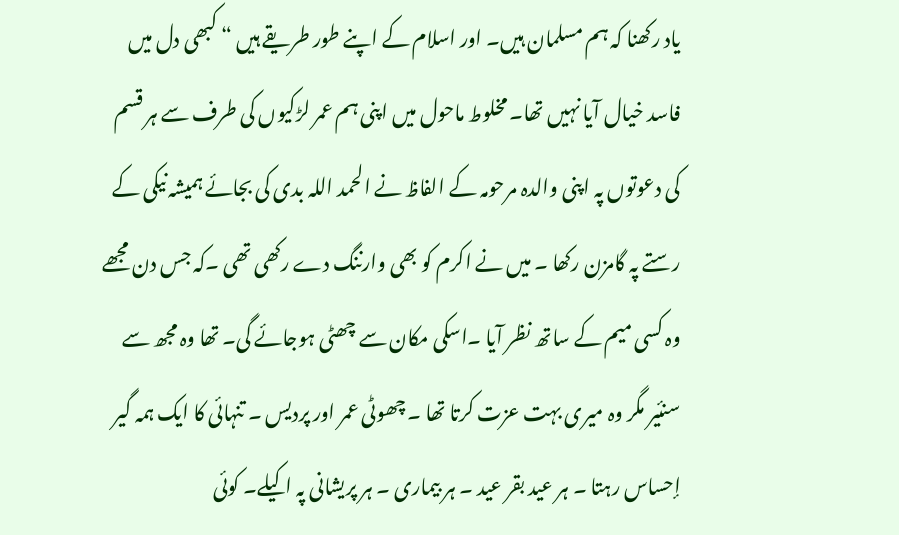یاد رکھنا کہ ہم مسلمان ہیں۔ اور اسلام کے اپنے طور طریقے ہیں “ کبھی دل میں فاسد خیال آیا نہیں تھا۔ مخلوط ماحول میں اپنی ہم عمر لڑکیوں کی طرف سے ہر قسم کی دعوتوں پہ اپنی والدہ مرحومہ کے الفاظ نے الحمد اللہ بدی کی بجائے ہمیشہ نیکی کے رستے پہ گامزن رکھا ۔ میں نے اکرم کو بھی وارننگ دے رکھی تھی ۔کہ جس دن مجھے وہ کسی میم کے ساتھ نظر آیا ۔اسکی مکان سے چھٹی ہوجائے گی۔ تھا وہ مجھ سے سنئیر مگر وہ میری بہت عزت کرتا تھا ۔ چھوٹی عمر اور پردیس ۔ تنہائی کا ایک ہمہ گیر إحساس رہتا ۔ ہر عید بقر عید ۔ ہر بیماری ۔ ہر پریشانی پہ اکیلے۔ کوئی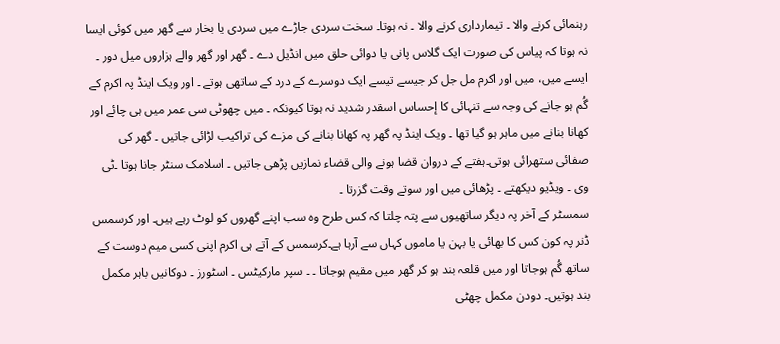رہنمائی کرنے والا ۔ تیمارداری کرنے والا ۔ نہ ہوتا۔ سخت سردی جاڑے میں سردی یا بخار سے گھر میں کوئی ایسا نہ ہوتا کہ پیاس کی صورت ایک گلاس پانی یا دوائی حلق میں انڈیل دے ۔ گھر اور گھر والے ہزاروں میل دور ۔ ایسے میں، میں اور اکرم مل جل کر جیسے تیسے ایک دوسرے کے درد کے ساتھی ہوتے ۔ اور ویک اینڈ پہ اکرم کے گُم ہو جانے کی وجہ سے تنہائی کا إحساس اسقدر شدید نہ ہوتا کیونکہ ۔ میں چھوٹی سی عمر میں ہی چائے اور کھانا بنانے میں ماہر ہو گیا تھا ۔ ویک اینڈ پہ گھر پہ کھانا بنانے کی مزے کی تراکیب لڑائی جاتیں ۔ گھر کی صفائی ستھرائی ہوتی۔ہفتے کے دروان قضا ہونے والی قضاء نمازیں پڑھی جاتیں ۔ اسلامک سنٹر جانا ہوتا ۔ٹی وی ۔ ویڈیو دیکھتے ۔ پڑھائی میں اور سوتے وقت گزرتا ۔
سمسٹر کے آخر پہ دیگر ساتھیوں سے پتہ چلتا کہ کس طرح وہ سب اپنے گھروں کو لوٹ رہے ہیں۔ اور کرسمس ڈنر پہ کون کس کا بھائی یا بہن یا ماموں کہاں سے آرہا ہے۔کرسمس کے آتے ہی اکرم اپنی کسی میم دوست کے ساتھ گُم ہوجاتا اور میں قلعہ بند ہو کر گھر میں مقیم ہوجاتا ۔ ۔ سپر مارکیٹس ۔ اسٹورز ۔ دوکانیں باہر مکمل بند ہوتیں۔ دودن مکمل چھٹی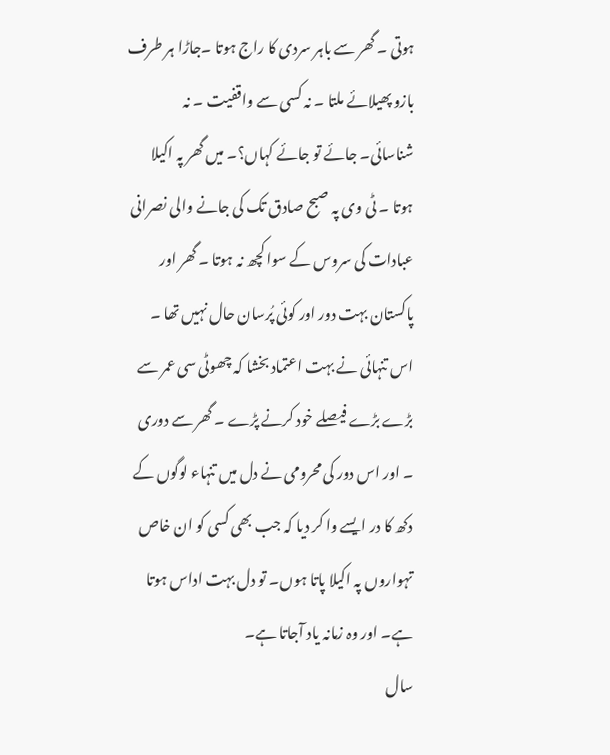ہوتی ۔ گھر سے باہر سردی کا راج ہوتا ۔جاڑا ہر طرف بازو پھیلائے ملتا ۔ نہ کسی سے واقفیت ۔ نہ شناسائی۔ جائے تو جائے کہاں؟۔ میں گھر پہ اکیلا ہوتا ۔ ٹی وی پہ صبح صادق تک کی جانے والی نصرانی عبادات کی سروس کے سوا کچھ نہ ہوتا ۔ گھر اور پاکستان بہت دور اور کوئی پُرسان حال نہیں تھا ۔ اس تنہائی نے بہت اعتماد بخشا کہ چھوٹی سی عمر سے بڑے بڑے فیصلے خود کرنے پڑے ۔ گھر سے دوری ۔ اور اس دور کی محرومی نے دل میں تنہاء لوگوں کے دکھ کا در ایسے وا کر دیا کہ جب بھی کسی کو ان خاص تہواروں پہ اکیلا پاتا ہوں۔ تو دل بہت اداس ہوتا ہے۔ اور وہ زمانہ یاد آجاتا ہے۔
سال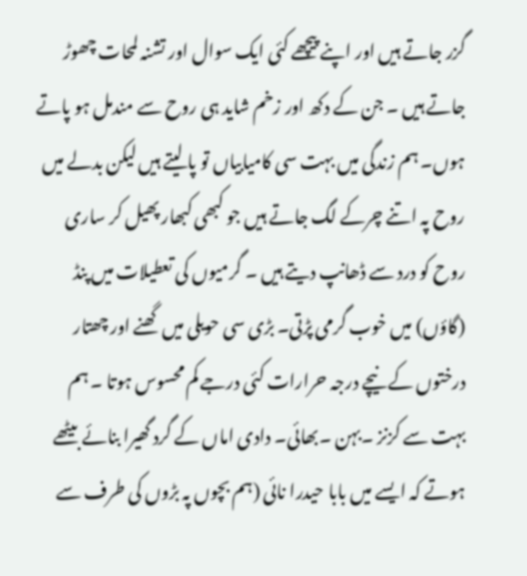گزر جاتے ہیں اور اپنے پیچھے کئی ایک سوال اور تشنہ لمحات چھوڑ جاتے ہیں ۔ جن کے دکھ اور زخم شاید ہی روح سے مندمل ہو پاتے ہوں۔ ہم زندگی میں بہت سی کامیابیاں تو پا لیتے ہیں لیکن بدلے میں روح پہ اتنے چرکے لگ جاتے ہیں جو کبھی کبھار پھیل کر ساری روح کو درد سے ڈھانپ دیتے ہیں ۔ گرمیوں کی تعطیلات میں پنڈ (گاؤں) میں خوب گرمی پڑتی۔ بڑی سی حویلی میں گھنے اور چھتار درختوں کے نیچے درجہ حرارات کئی درجے کم محسوس ہوتا ۔ ہم بہت سے کزنز ۔بہن ۔بھائی۔ دادی اماں کے گرد گھیرا بنائے بیٹھے ہوتے کہ ایسے میں بابا حیدرا نائی (ہم بچوں پہ بڑوں کی طرف سے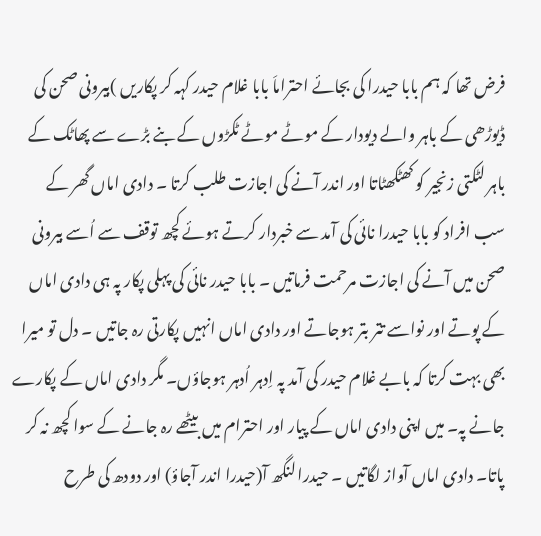فرض تھا کہ ہم بابا حیدرا کی بجائے احتراماَ بابا غلام حیدر کہہ کر پکاریں )بیرونی صحن کی ڈیوڑھی کے باہر والے دیودار کے موٹے موٹے ٹکڑوں کے بنے بڑے سے پھاٹک کے باہر لٹکتی زنجیر کو کھٹکھٹاتا اور اندر آنے کی اجازت طلب کرتا ۔ دادی اماں گھر کے سب افراد کو بابا حیدرا نائی کی آمد سے خبردار کرتے ہوئے کچھ توقف سے اُسے بیرونی صحن میں آنے کی اجازت مرحمت فرماتیں ۔ بابا حیدر نائی کی پہلی پکار پہ ہی دادی اماں کے پوتے اور نواسے تتر بتر ہوجاتے اور دادی اماں انہیں پکارتی رہ جاتیں ۔ دل تو میرا بھی بہت کرتا کہ بابے غلام حیدر کی آمد پہ اِدہر اُدہر ہوجاؤں۔ مگر دادی اماں کے پکارے جانے پہ۔ میں اپنی دادی اماں کے پیار اور احترام میں بیٹھے رہ جانے کے سوا کچھ نہ کر پاتا۔ دادی اماں آواز لگاتیں ۔ حیدرا لنگھ آ(حیدرا اندر آجاؤ) اور دودھ کی طرح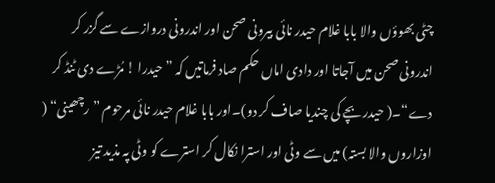چٹی بھوؤں والا بابا غلام حیدر نائی بیرونی صحن اور اندرونی دروازے سے گزر کر اندرونی صحن میں آجاتا اور دادی اماں حکم صاد فرماتیں کہ ”حیدرا ! مُڑے دی ٹنڈ کر دے“۔( حیدر بچے کی چندیا صاف کر دو)۔اور بابا غلام حیدر نائی مرحوم ” رچھینی“ ( اوزاروں والا بستہ) میں سے وٹی اور استرا نکال کر استرے کو وٹی پہ مذید تیز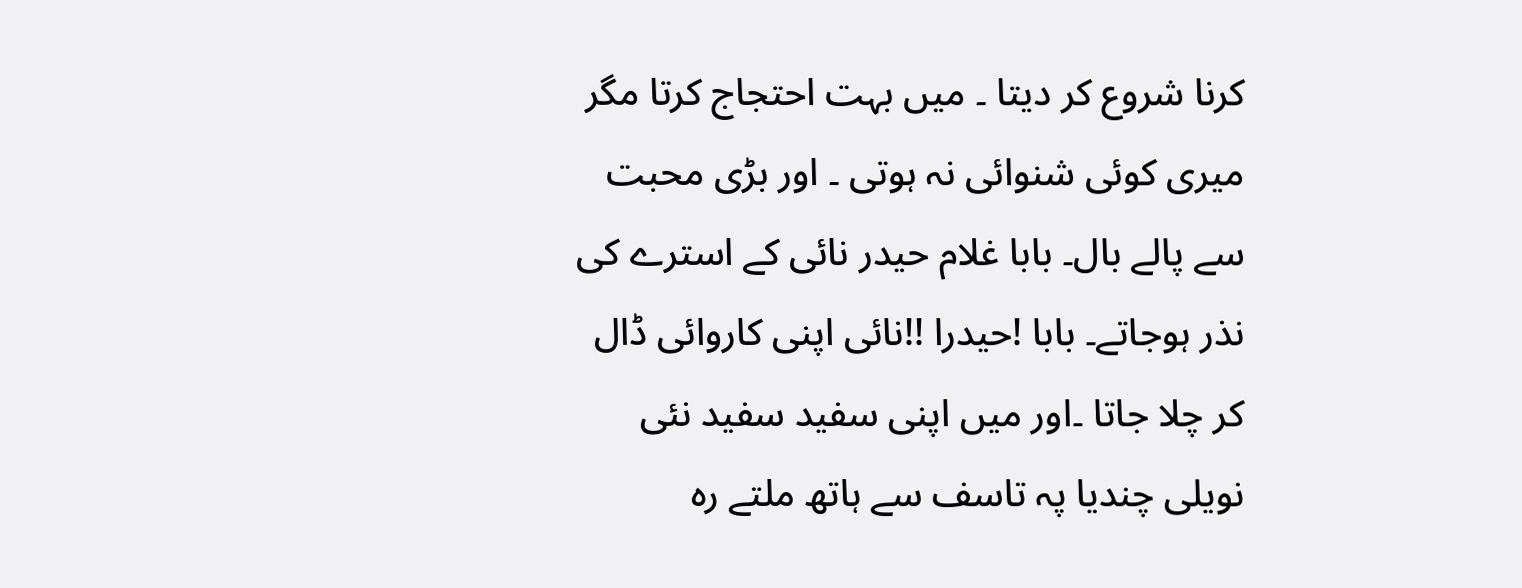کرنا شروع کر دیتا ۔ میں بہت احتجاج کرتا مگر میری کوئی شنوائی نہ ہوتی ۔ اور بڑی محبت سے پالے بال۔ بابا غلام حیدر نائی کے استرے کی نذر ہوجاتے۔ بابا !حیدرا !!نائی اپنی کاروائی ڈال کر چلا جاتا ۔اور میں اپنی سفید سفید نئی نویلی چندیا پہ تاسف سے ہاتھ ملتے رہ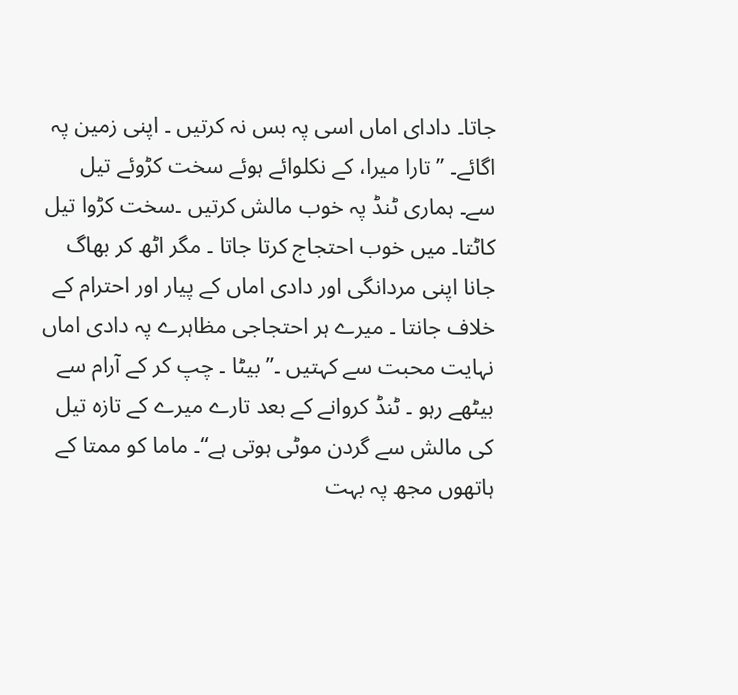جاتا۔ دادای اماں اسی پہ بس نہ کرتیں ۔ اپنی زمین پہ اگائے۔ ” تارا میرا، کے نکلوائے ہوئے سخت کڑوئے تیل سے۔ ہماری ٹنڈ پہ خوب مالش کرتیں ۔سخت کڑوا تیل کاٹتا۔ میں خوب احتجاج کرتا جاتا ۔ مگر اٹھ کر بھاگ جانا اپنی مردانگی اور دادی اماں کے پیار اور احترام کے خلاف جانتا ۔ میرے ہر احتجاجی مظاہرے پہ دادی اماں نہایت محبت سے کہتیں ۔” بیٹا ۔ چپ کر کے آرام سے بیٹھے رہو ۔ ٹنڈ کروانے کے بعد تارے میرے کے تازہ تیل کی مالش سے گردن موٹی ہوتی ہے“۔ ماما کو ممتا کے ہاتھوں مجھ پہ بہت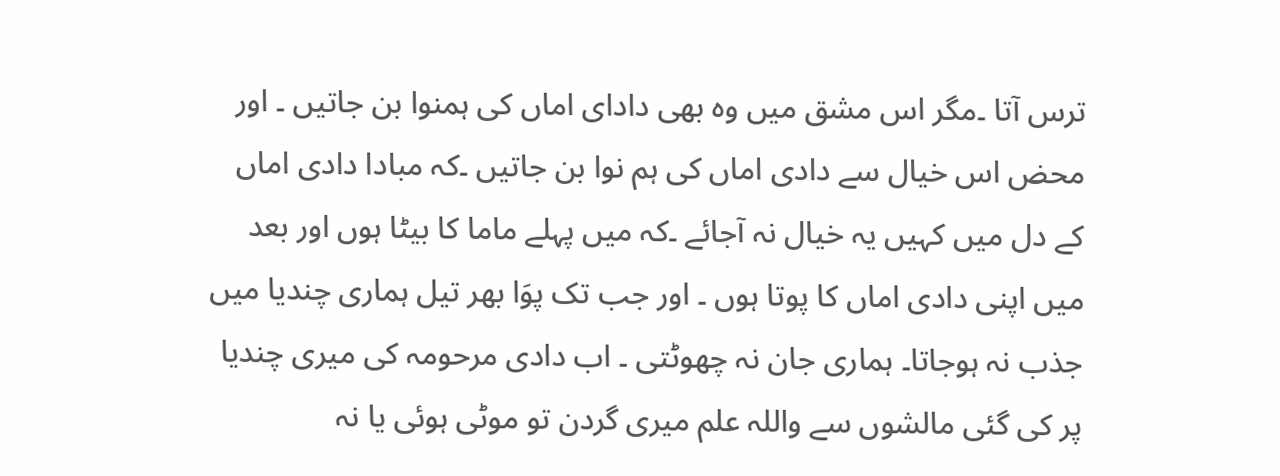ترس آتا ۔مگر اس مشق میں وہ بھی دادای اماں کی ہمنوا بن جاتیں ۔ اور محض اس خیال سے دادی اماں کی ہم نوا بن جاتیں ۔کہ مبادا دادی اماں کے دل میں کہیں یہ خیال نہ آجائے ۔کہ میں پہلے ماما کا بیٹا ہوں اور بعد میں اپنی دادی اماں کا پوتا ہوں ۔ اور جب تک پوَا بھر تیل ہماری چندیا میں جذب نہ ہوجاتا۔ ہماری جان نہ چھوٹتی ۔ اب دادی مرحومہ کی میری چندیا پر کی گئی مالشوں سے واللہ علم میری گردن تو موٹی ہوئی یا نہ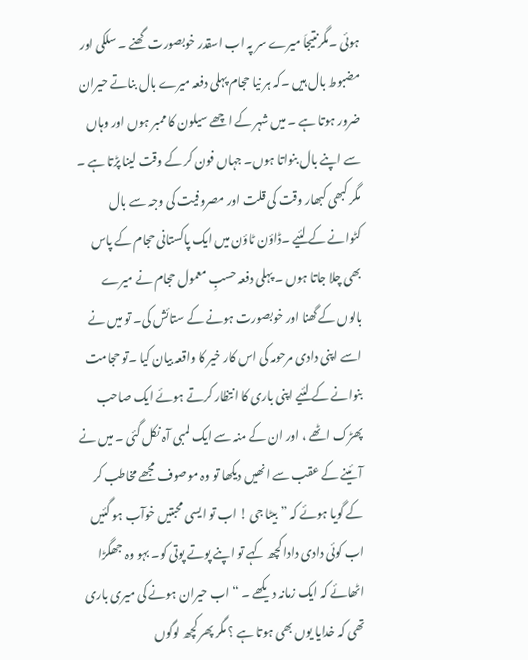ہوئی ۔مگرنتیجاَ میرے سر پہ اب اسقدر خوبصورت گھنے ۔ سلکی اور مضبوط بال ہیں ۔کہ ہر نیا حجام پہلی دفعہ میرے بال بناتے حیران ضرور ہوتا ہے ۔ میں شہر کے اچھے سیلون کا ممبر ہوں اور وہاں سے اپنے بال بنواتا ہوں۔ جہاں فون کر کے وقت لینا پڑتا ہے ۔ مگر کبھی کبھار وقت کی قلت اور مصروفیت کی وجہ سے بال کٹوانے کے لئیے ۔ڈاؤن ٹاؤن میں ایک پاکستانی حجام کے پاس بھی چلا جاتا ہوں ۔ پہلی دفعہ حسبِ معمول حجام نے میرے بالوں کے گھنا اور خوبصورت ہونے کے ستائش کی۔ تو میں نے اسے اپنی دادی مرحومہ کی اس کار خیر کا واقعہ بیان کیا ۔تو حجامت بنوانے کے لئیے اپنی باری کا انتظار کرتے ہوئے ایک صاحب پھڑک اٹھے ، اور ان کے منہ سے ایک لمبی آہ نکل گئی ۔ میں نے آئینے کے عقب سے انھیں دیکھا تو وہ موصوف مجھے مخاطب کر کے گویا ہوئے کہ ”بیٹا جی ! اب تو ایسی محبتیں خوآب ہو گئیں اب کوئی دادی دادا کچھ کہے تو اپنے پوتے پوتی کو۔ بہو وہ جھگڑا اٹھائے کہ ایک زمانہ دیکھے ۔ “ اب حیران ہونے کی میری باری تھی کہ خدایا یوں بھی ہوتا ہے ؟ مگر پھر کچھ لوگوں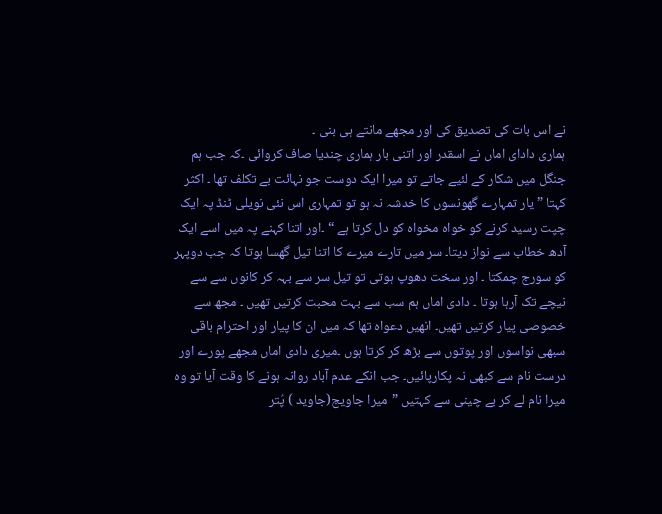نے اس بات کی تصدیق کی اور مجھے مانتے ہی بنی ۔
ہماری دادای اماں نے اسقدر اور اتنی بار ہماری چندیا صاف کروائی ۔کہ جب ہم جنگل میں شکار کے لئیے جاتے تو میرا ایک دوست جو نہائت بے تکلف تھا ۔ اکثر کہتا ”یار تمہارے گھونسوں کا خدشہ نہ ہو تو تمہاری اس نئی نویلی ٹنڈ پہ ایک چپت رسید کرنے کو خواہ مخواہ کو دل کرتا ہے “ ۔اور اتنا کہنے پہ میں اسے ایک آدھ خطاب سے نواز دیتا۔ سر میں تارے میرے کا اتنا تیل گھسا ہوتا کہ جب دوپہر کو سورج چمکتا ۔ اور سخت دھوپ ہوتی تو تیل سر سے بہہ کر کانوں سے سے نیچے تک آرہا ہوتا ۔ دادی اماں ہم سب سے بہت محبت کرتیں تھیں ۔ مجھ سے خصوصی پیار کرتیں تھیں۔ انھیں دعواہ تھا کہ میں ان کا پیار اور احترام باقی سبھی نواسوں اور پوتوں سے بڑھ کر کرتا ہوں ۔میری دادی اماں مجھے پورے اور درست نام سے کبھی نہ پکارپائیں۔ جب انکے عدم آباد روانہ ہونے کا وقت آیا تو وہ میرا نام لے کر بے چینی سے کہتیں ”میرا جاویج(جاوید ) پُتر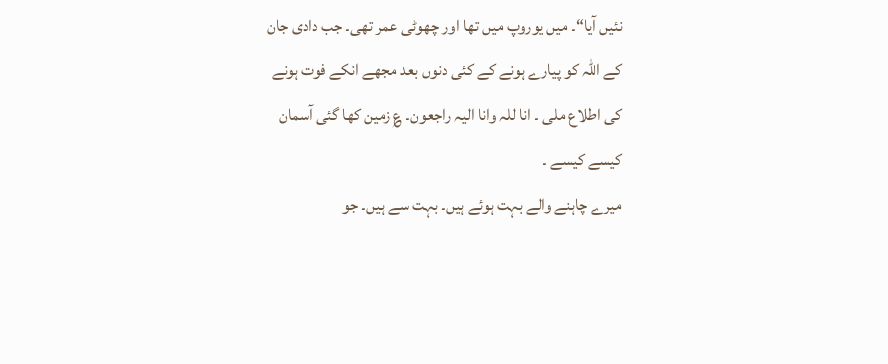نئیں آیا“۔ میں یوروپ میں تھا اور چھوٹی عمر تھی۔ جب دادی جان کے اللہ کو پیارے ہونے کے کئی دنوں بعد مجھے انکے فوت ہونے کی اطلاع ملی ۔ انا للہ وانا الیہ راجعون۔ ؏ زمین کھا گئی آسمان کیسے کیسے ۔
میرے چاہنے والے بہت ہوئے ہیں۔ بہت سے ہیں۔ جو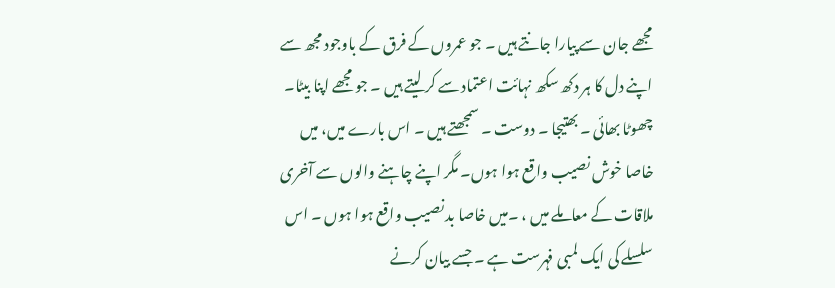مجھے جان سے پیارا جانتے ہیں ۔ جو عمروں کے فرق کے باوجود مجھ سے اپنے دل کا ہر دکھ سکھ نہائت اعتماد سے کر لیتے ہیں ۔ جو مجھے اپنا بیٹا۔ چھوٹا بھائی ۔ بھتیجا ۔ دوست ۔ سمجھتے ہیں ۔ اس بارے میں، میں خاصا خوش نصیب واقع ہوا ہوں۔ مگر اپنے چاہنے والوں سے آخری ملاقات کے معاملے میں ، ۔میں خاصا بد نصیب واقع ہوا ہوں ۔ اس سلسلے کی ایک لمبی فہرست ہے ۔ جسے بیان کرنے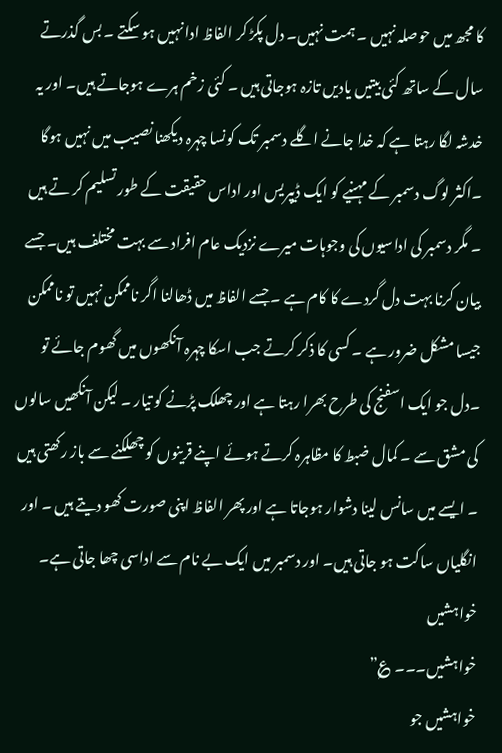کا مجھ میں حوصلہ نہیں ۔ ہمت نہیں۔ دل پکڑ کر الفاظ ادا نہیں ہو سکتے ۔ بس گذرتے سال کے ساتھ کئی بیتیں یادیں تازہ ہوجاتی ہیں ۔ کئی زخم ہرے ہوجاتے ہیں۔ اور یہ خدشہ لگا رہتا ہے کہ خدا جانے اگلے دسمبر تک کونسا چہرہ دیکھنا نصیب میں نہیں ہوگا ۔اکثر لوگ دسمبر کے مہنیے کو ایک ڈیپریس اور اداس حقیقت کے طور تسلیم کر تے ہیں ۔ مگر دسمبر کی اداسیوں کی وجوہات میرے نزدیک عام افراد سے بہت مختلف ہیں۔ جسے بیان کرنا بہت دل گردے کا کام ہے ۔ جسے الفاظ میں ڈھالنا اگر ناممکن نہیں تو ناممکن جیسا مشکل ضرور ہے ۔ کسی کا ذکر کرتے جب اسکا چہرہ آنکھوں میں گھوم جائے تو ۔دل جو ایک اسفنج کی طرح بھرا رہتا ہے اور چھلک پڑنے کو تیار ۔ لیکن آنکھیں سالوں کی مشق سے ۔ کمال ضبط کا مظاہرہ کرتے ہوئے اپنے قرینوں کو چھلکنے سے باز رکھتی ہیں ۔ ایسے میں سانس لینا دشوار ہوجاتا ہے اور پھر الفاظ اپنی صورت کھو دیتے ہیں ۔ اور انگلیاں ساکت ہو جاتی ہیں۔ اور دسمبر میں ایک بے نام سے اداسی چھا جاتی ہے۔
خواہشیں
خواہشیں۔۔۔ ؏”
خواہشیں جو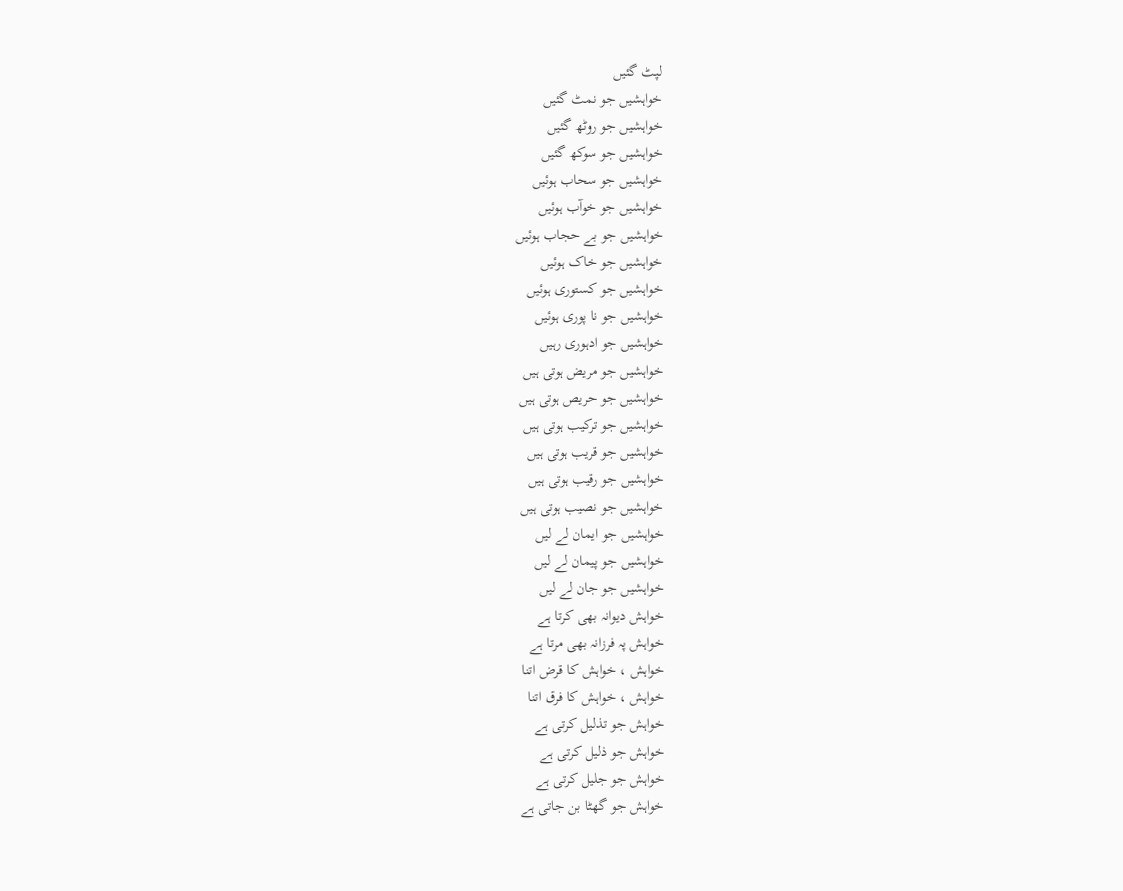لپٹ گئیں
خواہشیں جو نمٹ گئیں
خواہشیں جو روٹھ گئیں
خواہشیں جو سوکھ گئیں
خواہشیں جو سحاب ہوئیں
خواہشیں جو خوآب ہوئیں
خواہشیں جو بے حجاب ہوئیں
خواہشیں جو خاک ہوئیں
خواہشیں جو کستوری ہوئیں
خواہشیں جو نا پوری ہوئیں
خواہشیں جو ادہوری رہیں
خواہشیں جو مریض ہوتی ہیں
خواہشیں جو حریص ہوتی ہیں
خواہشیں جو ترکیب ہوتی ہیں
خواہشیں جو قریب ہوتی ہیں
خواہشیں جو رقیب ہوتی ہیں
خواہشیں جو نصیب ہوتی ہیں
خواہشیں جو ایمان لے لیں
خواہشیں جو پیمان لے لیں
خواہشیں جو جان لے لیں
خواہش دیوانہ بھی کرتا ہے
خواہش پہ فرزانہ بھی مرتا ہے
خواہش ، خواہش کا قرض اتنا
خواہش ، خواہش کا فرق اتنا
خواہش جو تذلیل کرتی ہے
خواہش جو ذلیل کرتی ہے
خواہش جو جلیل کرتی ہے
خواہش جو گھٹا بن جاتی ہے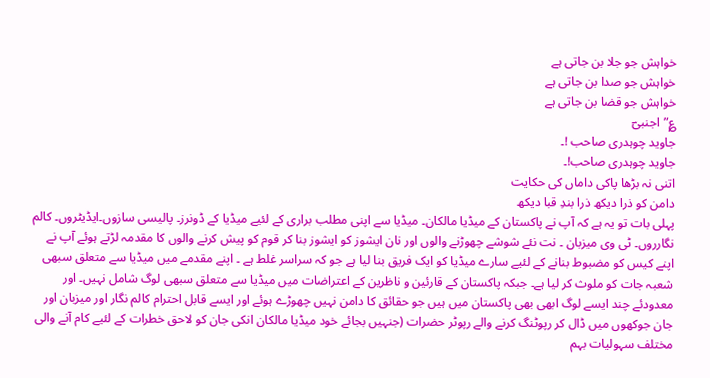خواہش جو جلا بن جاتی ہے
خواہش جو صدا بن جاتی ہے
خواہش جو قضا بن جاتی ہے
؏”اجنبیؔ
جاوید چوہدری صاحب !۔
جاوید چوہدری صاحب!۔
اتنی نہ بڑھا پاکی داماں کی حکایت
دامن کو ذرا دیکھ ذرا بندِ قبا دیکھ
پہلی بات تو یہ ہے کہ آپ نے پاکستان کے میڈیا مالکان۔ میڈیا سے اپنی مطلب براری کے لئیے میڈیا کے ڈونرز۔ پالیسی سازوں۔ایڈیٹروں۔ کالم نگارروں۔ ٹی وی میزبان ۔ نت نئے شوشے چھوڑنے والوں اور نان ایشوز کو ایشوز بنا کر قوم کو پیش کرنے والوں کا مقدمہ لڑتے ہوئے آپ نے اپنے کیس کو مضبوط بنانے کے لئیے سارے میڈیا کو ایک فریق بنا لیا ہے جو کہ سراسر غلط ہے ۔ اپنے مقدمے میں میڈیا سے متعلق سبھی شعبہ جات کو ملوث کر لیا ہے۔ جبکہ پاکستان کے قارئین و ناظرین کے اعتراضات میں میڈیا سے متعلق سبھی لوگ شامل نہیں۔ اور معدودئے چند ایسے لوگ ابھی بھی پاکستان میں ہیں جو حقائق کا دامن نہیں چھوڑے ہوئے اور ایسے قابل احترام کالم نگار اور میزبان اور جان جوکھوں میں ڈال کر رپوٹنگ کرنے والے رپوٹر حضرات (جنہیں بجائے خود میڈیا مالکان انکی جان کو لاحق خطرات کے لئیے کام آنے والی مختلف سہولیات بہم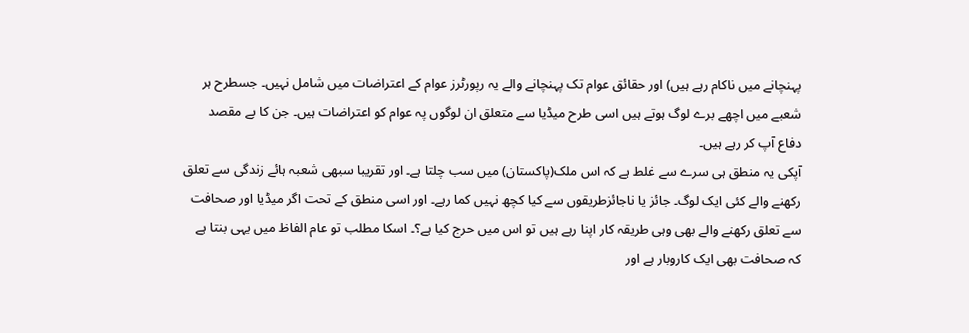پہنچانے میں ناکام رہے ہیں) اور حقائق عوام تک پہنچانے والے یہ رپورٹرز عوام کے اعتراضات میں شامل نہیں۔ جسطرح ہر شعبے میں اچھے برے لوگ ہوتے ہیں اسی طرح میڈیا سے متعلق ان لوگوں پہ عوام کو اعتراضات ہیں۔ جن کا بے مقصد دفاع آپ کر رہے ہیں۔
آپکی یہ منطق ہی سرے سے غلط ہے کہ اس ملک(پاکستان) میں سب چلتا ہے۔ اور تقریبا سبھی شعبہ ہائے زندگی سے تعلق رکھنے والے کئی ایک لوگ۔ جائز یا ناجائزطریقوں سے کیا کچھ نہیں کما رہے۔ اور اسی منطق کے تحت اگر میڈیا اور صحافت سے تعلق رکھنے والے بھی وہی طریقہ کار اپنا رہے ہیں تو اس میں حرج کیا ہے؟۔ اسکا مطلب تو عام الفاظ میں یہی بنتا ہے کہ صحافت بھی ایک کاروبار ہے اور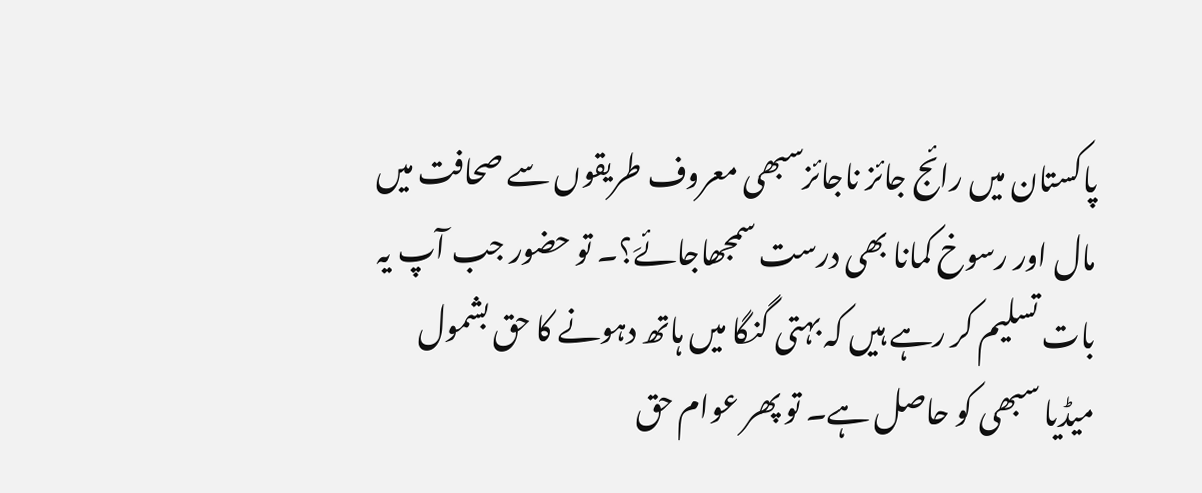پاکستان میں رائج جائز ناجائزسبھی معروف طریقوں سے صحافت میں مال اور رسوخ کمانا بھی درست سمجھاجائےَ؟۔ تو حضور جب آپ یہ بات تسلیم کر رہے ہیں کہ بہتی گنگا میں ہاتھ دہونے کا حق بشمول میڈیا سبھی کو حاصل ہے۔ تو پھر عوام حق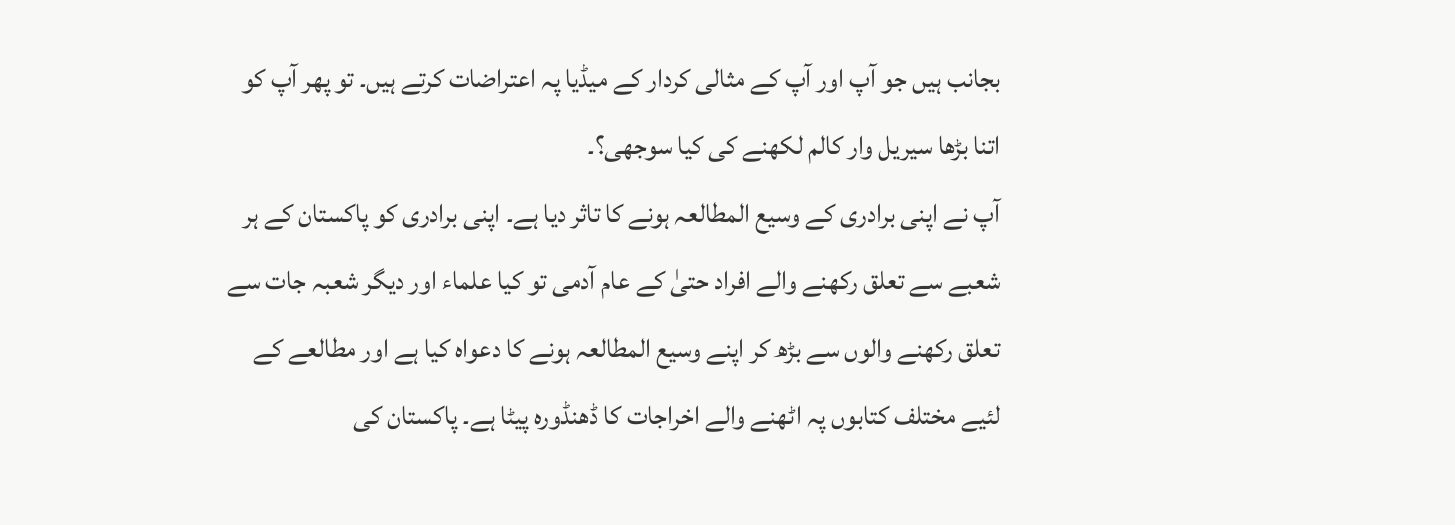بجانب ہیں جو آپ اور آپ کے مثالی کردار کے میڈیا پہ اعتراضات کرتے ہیں۔ تو پھر آپ کو اتنا بڑھا سیریل وار کالم لکھنے کی کیا سوجھی؟۔
آپ نے اپنی برادری کے وسیع المطالعہ ہونے کا تاثر دیا ہے۔ اپنی برادری کو پاکستان کے ہر شعبے سے تعلق رکھنے والے افراد حتیٰ کے عام آدمی تو کیا علماء اور دیگر شعبہ جات سے تعلق رکھنے والوں سے بڑھ کر اپنے وسیع المطالعہ ہونے کا دعواہ کیا ہے اور مطالعے کے لئیے مختلف کتابوں پہ اٹھنے والے اخراجات کا ڈھنڈورہ پیٹا ہے۔ پاکستان کی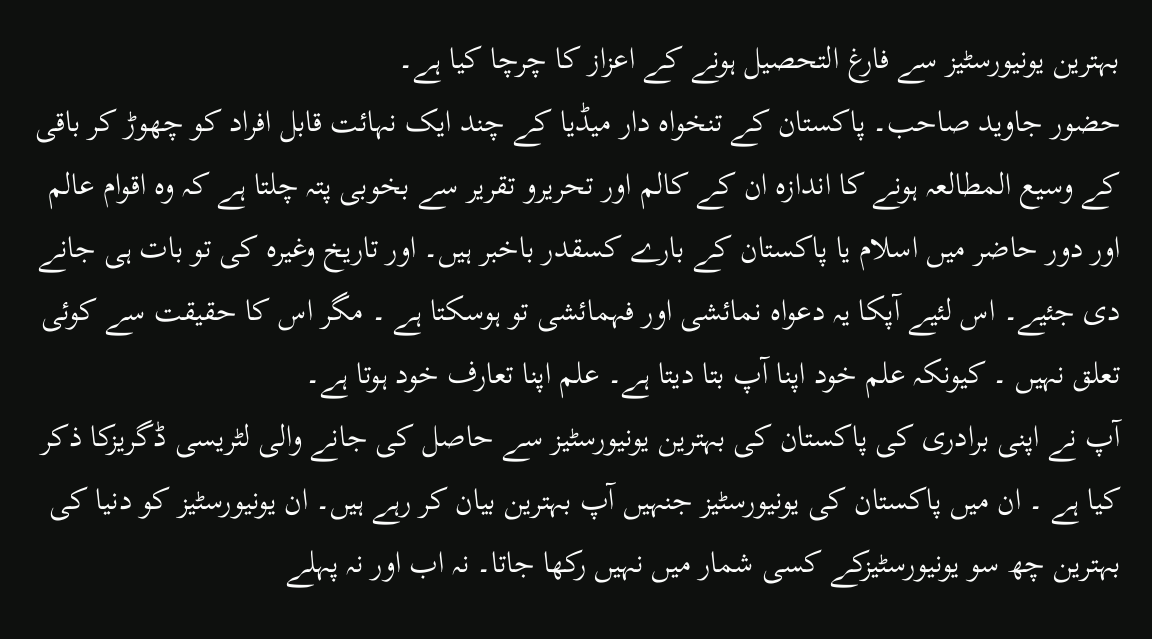بہترین یونیورسٹیز سے فارغ التحصیل ہونے کے اعزاز کا چرچا کیا ہے۔
حضور جاوید صاحب۔ پاکستان کے تنخواہ دار میڈیا کے چند ایک نہائت قابل افراد کو چھوڑ کر باقی کے وسیع المطالعہ ہونے کا اندازہ ان کے کالم اور تحریرو تقریر سے بخوبی پتہ چلتا ہے کہ وہ اقوام عالم اور دور حاضر میں اسلام یا پاکستان کے بارے کسقدر باخبر ہیں۔ اور تاریخ وغیرہ کی تو بات ہی جانے دی جئیے۔ اس لئیے آپکا یہ دعواہ نمائشی اور فہمائشی تو ہوسکتا ہے ۔ مگر اس کا حقیقت سے کوئی تعلق نہیں ۔ کیونکہ علم خود اپنا آپ بتا دیتا ہے۔ علم اپنا تعارف خود ہوتا ہے۔
آپ نے اپنی برادری کی پاکستان کی بہترین یونیورسٹیز سے حاصل کی جانے والی لٹریسی ڈگریزکا ذکر کیا ہے ۔ ان میں پاکستان کی یونیورسٹیز جنہیں آپ بہترین بیان کر رہے ہیں۔ ان یونیورسٹیز کو دنیا کی بہترین چھ سو یونیورسٹیزکے کسی شمار میں نہیں رکھا جاتا۔ نہ اب اور نہ پہلے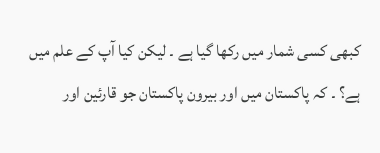کبھی کسی شمار میں رکھا گیا ہے ۔ لیکن کیا آپ کے علم میں ہے؟ ۔ کہ پاکستان میں اور بیرون پاکستان جو قارئین اور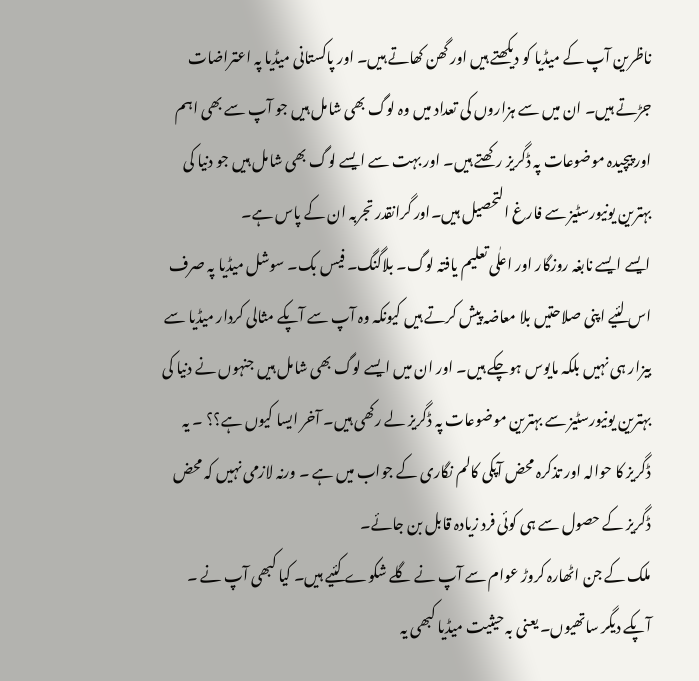ناظرین آپ کے میڈیا کو دیکھتے ہیں اور گھن کھاتے ہیں۔ اور پاکستانی میڈیا پہ اعتراضات جڑتے ہیں۔ ان میں سے ہزاروں کی تعداد میں وہ لوگ بھی شامل ہیں جو آپ سے بھی اہم اور پیچیدہ موضوعات پہ ڈگریز رکھتے ہیں۔ اور بہت سے ایسے لوگ بھی شامل ہیں جو دنیا کی بہترین یونیورسٹیز سے فارغ التحصیل ہیں۔اور گرانقدر تجربہ ان کے پاس ہے۔
ایسے ایسے نابغہ روزگار اور اعلٰی تعلیم یافتہ لوگ۔ بلاگنگ۔ فیس بک۔ سوشل میڈیا پہ صرف اس لئیے اپنی صلاحتیں بلا معاضہ پیش کرتے ہیں کیونکہ وہ آپ سے آپکے مثالی کردار میڈیا سے بیزار ہی نہیں بلکہ مایوس ہوچکے ہیں۔ اور ان میں ایسے لوگ بھی شامل ہیں جنہوں نے دنیا کی بہترین یونیورسٹیز سے بہترین موضوعات پہ ڈگریز لے رکھی ہیں۔ آخر ایسا کیوں ہے؟؟ ۔ یہ ڈگریز کا حوالہ اور تذکرہ محض آپکی کالم نگاری کے جواب میں ہے ۔ ورنہ لازمی نہیں کہ محض ڈگریز کے حصول سے ہی کوئی فرد زیادہ قابل بن جائے۔
ملک کے جن اٹھارہ کروڑ عوام سے آپ نے گلے شکوے کئیے ہیں۔ کیا کبھی آپ نے ۔ آپکے دیگر ساتھیوں۔ یعنی بہ حیثیت میڈیا کبھی یہ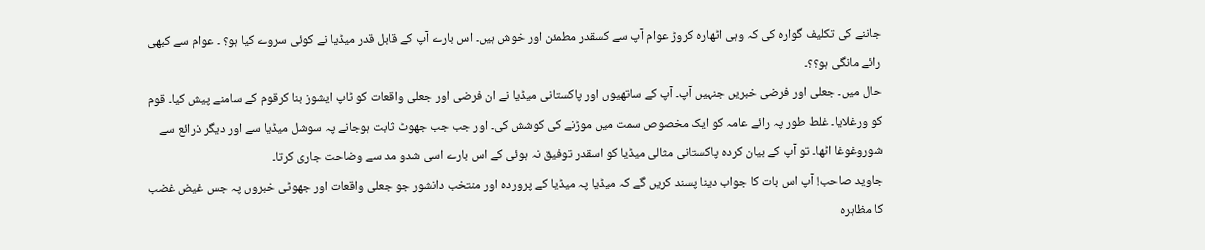جاننے کی تکلیف گوارہ کی کہ وہی اٹھارہ کروڑ عوام آپ سے کسقدر مطمئن اور خوش ہیں۔ اس بارے آپ کے قابل قدر میڈیا نے کوئی سروے کیا ہو؟ ۔ عوام سے کبھی رائے مانگی ہو؟؟۔
حال میں۔ جعلی اور فرضی خبریں جنہیں آپ۔ آپ کے ساتھیوں اور پاکستانی میڈیا نے ان فرضی اور جعلی واقعات کو ٹاپ ایشوز بنا کرقوم کے سامنے پیش کیا۔ قوم کو ورغلایا۔ غلط طور پہ رائے عامہ کو ایک مخصوص سمت میں موڑنے کی کوشش کی۔ اور جب جب جھوٹ ثابت ہوجانے پہ سوشل میڈیا سے اور دیگر ذرائع سے شوروغوغا اٹھا۔ تو آپ کے بیان کردہ پاکستانی مثالی میڈیا کو اسقدر توفیق نہ ہوئی کے اس بارے اسی شدو مد سے وضاحت جاری کرتا۔
جاوید صاحب! آپ اس بات کا جواب دینا پسند کریں گے کہ میڈیا پہ میڈیا کے پروردہ اور منتخب دانشور جو جعلی واقعات اور جھوٹی خبروں پہ جس غیض غضب کا مظاہرہ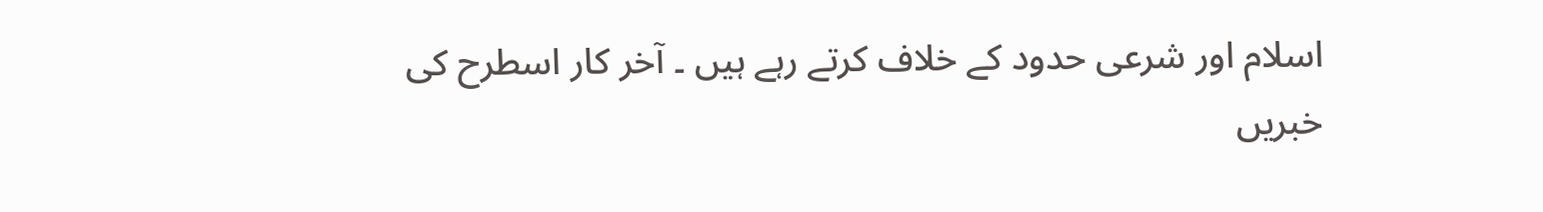اسلام اور شرعی حدود کے خلاف کرتے رہے ہیں ۔ آخر کار اسطرح کی خبریں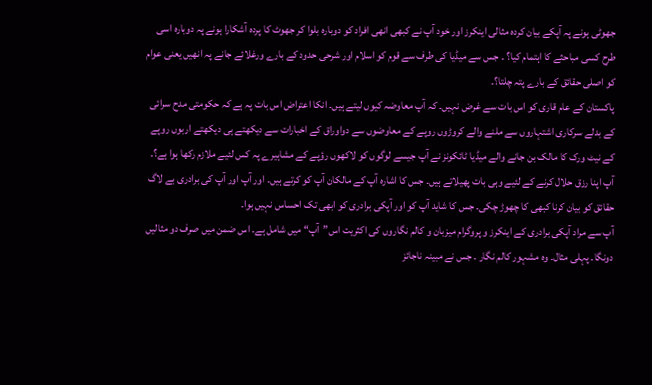جھوٹی ہونے پہ آپکے بیان کردہ مثالی اینکرز اور خود آپ نے کبھی انھی افراد کو دوبارہ بلوا کر جھوٹ کا پردہ آشکارا ہونے پہ دوبارہ اسی طرح کسی مباحثے کا اہتمام کیا؟ ۔ جس سے میڈیا کی طرف سے قوم کو اسلام اور شرحی حدود کے بارے ورغلائے جانے پہ انھیں یعنی عوام کو اصلی حقائق کے بارے پتہ چلتا؟۔
پاکستان کے عام قاری کو اس بات سے غرض نہیں۔ کہ آپ معاوضہ کیوں لیتے ہیں۔ انکا اعتراض اس بات پہ ہے کہ حکومتی مدح سرائی کے بدلے سرکاری اشتہاروں سے ملنے والے کروڑوں روپے کے معاوضوں سے دواوراق کے اخبارات سے دیکھتے ہی دیکھتے اربوں روپے کے نیٹ ورک کا مالک بن جانے والے میڈیا ٹائکونز نے آپ جیسے لوگوں کو لاکھوں رؤپے کے مشاہیرے پہ کس لئیے ملازم رکھا ہوا ہے؟۔ آپ اپنا رزق حلال کرنے کے لئیے وہی بات پھیلاتے ہیں۔ جس کا اشارہ آپ کے مالکان آپ کو کرتے ہیں۔ اور آپ اور آپ کی برادری بے لاگ حقائق کو بیان کرنا کبھی کا چھوڑ چکی۔ جس کا شاید آپ کو اور آپکی برادری کو ابھی تک احساس نہیں ہوا۔
آپ سے مراد آپکی برادری کے اینکرز و پروگرام میزبان و کالم نگاروں کی اکثریت اس”آپ“ میں شامل ہے۔ اس ضمن میں صرف دو مثالیں دونگا۔ پہلی مثال۔ وہ مشہور کالم نگار ۔ جس نے مبینہ ناجائز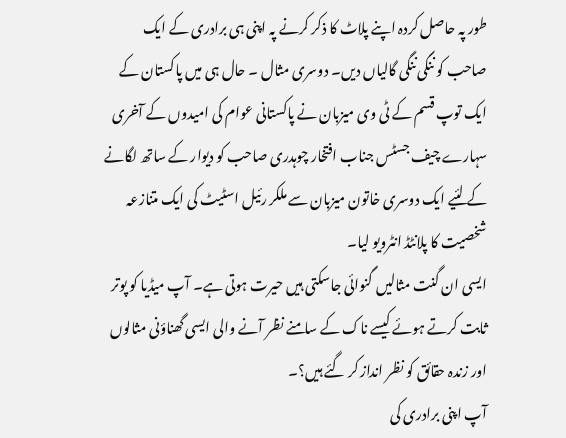طور پہ حاصل کردہ اپنے پلاٹ کا ذکر کرنے پہ اپنی ہی برادری کے ایک صاحب کو ننگی ننگی گالیاں دیں۔ دوسری مثال ۔ حال ہی میں پاکستان کے ایک توپ قسم کے ٹی وی میزبان نے پاکستانی عوام کی امیدوں کے آخری سہارے چیف جسٹس جناب افتخار چوہدری صاحب کو دیوار کے ساتھ لگانے کے لئیے ایک دوسری خاتون میزبان سے ملکر رئیل اسٹیٹ کی ایک متنازعہ شخصیت کا پلانٹڈ انٹرویو لیا۔
ایسی ان گنت مثالیں گنوائی جاسکتی ہیں حیرت ہوتی ہے۔ آپ میڈیا کو پوتر ثابت کرتے ہوئے کیسے ناک کے سامنے نظر آنے والی ایسی گھناؤنی مثالوں اور زندہ حقائق کو نظر انداز کر گئے ہیں؟۔
آپ اپنی برادری کی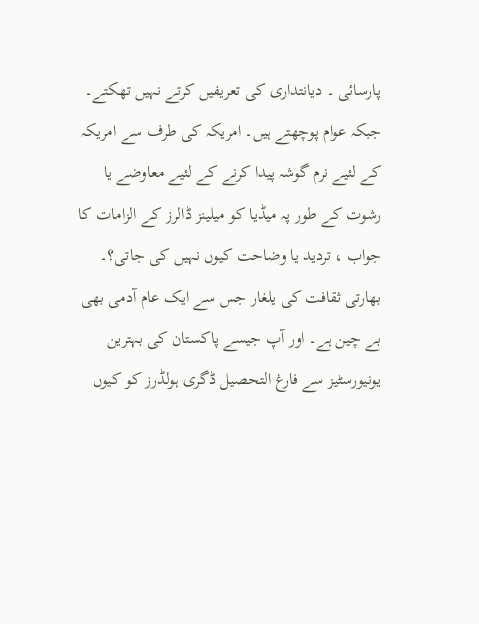پارسائی ۔ دیانتداری کی تعریفیں کرتے نہیں تھکتے۔ جبکہ عوام پوچھتے ہیں۔ امریکہ کی طرف سے امریکہ کے لئیے نرم گوشہ پیدا کرنے کے لئیے معاوضے یا رشوت کے طور پہ میڈیا کو میلینز ڈالرز کے الزامات کا جواب ، تردید یا وضاحت کیوں نہیں کی جاتی؟۔
بھارتی ثقافت کی یلغار جس سے ایک عام آدمی بھی بے چین ہے۔ اور آپ جیسے پاکستان کی بہترین یونیورسٹیز سے فارغ التحصیل ڈگری ہولڈرز کو کیوں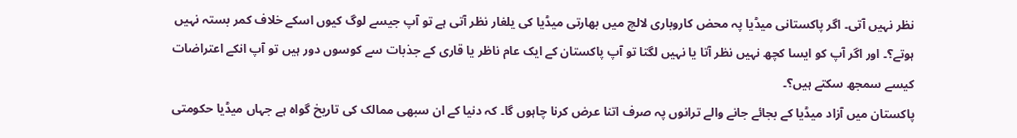نظر نہیں آتی۔ اگر پاکستانی میڈیا پہ محض کاروباری لالچ میں بھارتی میڈیا کی یلغار نظر آتی ہے تو آپ جیسے لوگ کیوں اسکے خلاف کمر بستہ نہیں ہوتے؟۔ اور اگر آپ کو ایسا کچھ نہیں نظر آتا یا نہیں لگتا تو آپ پاکستان کے ایک عام ناظر یا قاری کے جذبات سے کوسوں دور ہیں تو آپ انکے اعتراضات کیسے سمجھ سکتے ہیں؟۔
پاکستان میں آزاد میڈیا کے بجائے جانے والے ترانوں پہ صرف اتنا عرض کرنا چاہوں گا۔ کہ دنیا کے ان سبھی ممالک کی تاریخ گواہ ہے جہاں میڈیا حکومتی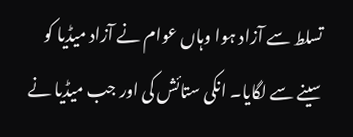تسلط سے آزاد ہوا وہاں عوام نے آزاد میڈیا کو سینے سے لگایا۔ انکی ستائش کی اور جب میڈیا نے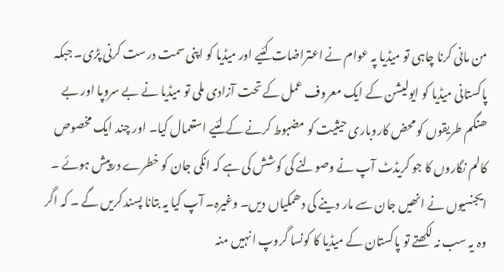من مانی کرنا چاہی تو میڈیا پہ عوام نے اعتراضات کئیے اور میڈیا کو اپنی سمت درست کرنی پڑی۔ جبکہ پاکستانی میڈیا کو ایولیشن کے ایک معروف عمل کے تحت آزادی ملی تو میڈیا نے بے سروپا اور بے ھنگم طریقوں کو محض کاروباری حیثیت کو مضبوط کرنے کے لئیے استعمال کیا۔ اور چند ایک مخصوص کالم نگاروں کا جو کریڈٹ آپ نے وصولنے کی کوشش کی ہے کہ انکی جان کو خطرے درپیش ہوئے ۔ ایجنسیوں نے انھیں جان سے مار دینے کی دھمکیاں دیں۔ وغیرہ۔ آپ کیا یہ بتانا پسند کریں گے ۔ کہ اگر وہ یہ سب نہ لکھتے تو پاکستان کے میڈیا کا کونسا گروپ انہیں منہ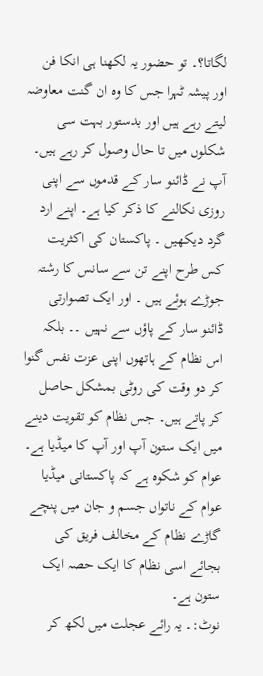لگاتا؟۔ تو حضور یہ لکھنا ہی انکا فن اور پیشہ ٹہرا جس کا وہ ان گنت معاوضہ لیتے رہے ہیں اور بدستور بہت سی شکلوں میں تا حال وصول کر رہے ہیں۔
آپ نے ڈائنو سار کے قدموں سے اپنی روزی نکالنے کا ذکر کیا ہے۔ اپنے ارد گرد دیکھیں ۔ پاکستان کی اکثریت کس طرح اپنے تن سے سانس کا رشتہ جوڑے ہوئے ہیں ۔ اور ایک تصوارتی ڈائنو سار کے پاؤں سے نہیں ۔۔ بلکہ اس نظام کے ہاتھوں اپنی عزت نفس گنوا کر دو وقت کی روٹی بمشکل حاصل کر پاتے ہیں۔ جس نظام کو تقویت دینے میں ایک ستون آپ اور آپ کا میڈیا ہے۔
عوام کو شکوہ ہے کہ پاکستانی میڈیا عوام کے ناتواں جسم و جان میں پنچے گاڑے نظام کے مخالف فریق کی بجائے اسی نظام کا ایک حصہ ایک ستون ہے۔
نوٹ:۔ یہ رائے عجلت میں لکھ کر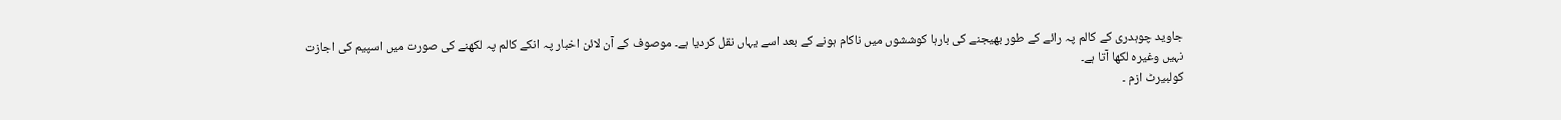جاوید چوہدری کے کالم پہ رائے کے طور بھیجنے کی بارہا کوششوں میں ناکام ہونے کے بعد اسے یہاں نقل کردیا ہے۔ موصوف کے آن لائن اخبار پہ انکے کالم پہ لکھنے کی صورت میں اسپیم کی اجازت نہیں وغیرہ لکھا آتا ہے۔
کولبیرٹ ازم ۔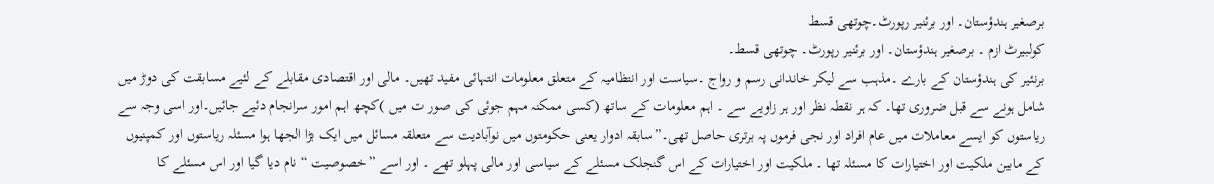برصغیر ہندؤستان۔ اور برئنیر رپورٹ۔چوتھی قسط
کولبیرٹ ازم ۔ برصغیر ہندؤستان۔ اور برئنیر رپورٹ۔ چوتھی قسط۔
برنئیر کی ہندؤستان کے بارے ۔مذہب سے لیکر خاندانی رسم و رواج ۔سیاست اور انتظامیہ کے متعلق معلومات انتہائی مفید تھیں۔ مالی اور اقتصادی مقابلے کے لئیے مسابقت کی دوڑ میں شامل ہونے سے قبل ضروری تھا۔ کہ ہر نقطہ نظر اور ہر زاویے سے ۔ اہم معلومات کے ساتھ (کسی ممکنہ مہم جوئی کی صور ت میں )کچھ اہم امور سرانجام دئیے جائیں۔اور اسی وجہ سے ریاستوں کو ایسے معاملات میں عام افراد اور نجی فرموں پہ برتری حاصل تھی۔”سابقہ ادوار یعنی حکومتوں میں نوآبادیت سے متعلقہ مسائل میں ایک بڑا الجھا ہوا مسئلہ ریاستوں اور کمپنیوں کے مابین ملکیت اور اختیارات کا مسئلہ تھا ۔ ملکیت اور اختیارات کے اس گنجلک مسئلے کے سیاسی اور مالی پہلو تھے ۔ اور اسے ”خصوصیت “ نام دیا گیا اور اس مسئلے کا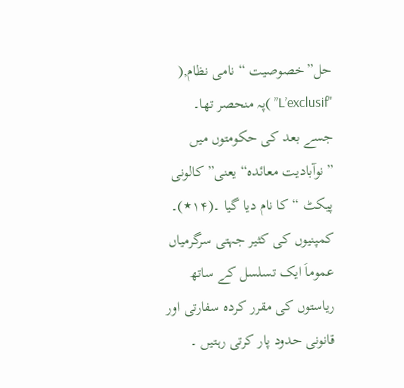حل”خصوصیت “ نامی نظام,( "L’exclusif” )پہ منحصر تھا۔ جسے بعد کی حکومتوں میں ”نوآبادیت معائدہ“ یعنی” کالونی پیکٹ “کا نام دیا گیا ۔(۱۴٭)۔
کمپنیوں کی کثیر جہتی سرگرمیاں عموماَ ایک تسلسل کے ساتھ ریاستوں کی مقرر کردہ سفارتی اور قانونی حدود پار کرتی رہتیں ۔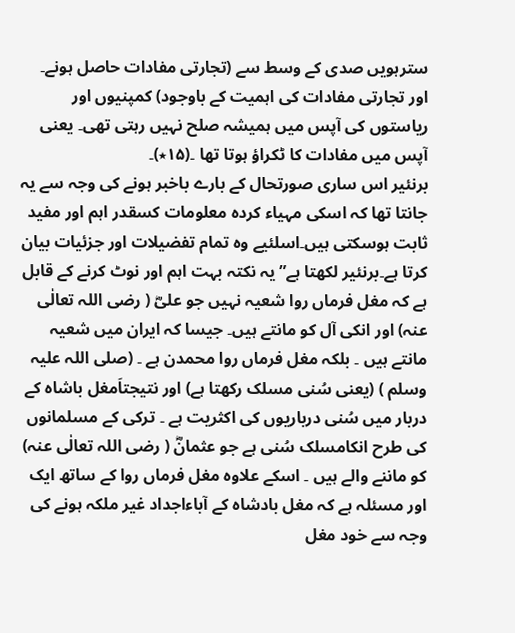سترہویں صدی کے وسط سے (تجارتی مفادات حاصل ہونے۔ اور تجارتی مفادات کی اہمیت کے باوجود) کمپنیوں اور ریاستوں کی آپس میں ہمیشہ صلح نہیں رہتی تھی۔ یعنی آپس میں مفادات کا ٹکراؤ ہوتا تھا ۔(۱۵٭)۔
برنئیر اس ساری صورتحال کے بارے باخبر ہونے کی وجہ سے یہ جانتا تھا کہ اسکی مہیاء کردہ معلومات کسقدر اہم اور مفید ثابت ہوسکتی ہیں۔اسلئیے وہ تمام تفضیلات اور جزئیات بیان کرتا ہے۔برنئیر لکھتا ہے”یہ نکتہ بہت اہم اور نوٹ کرنے کے قابل ہے کہ مغل فرماں روا شعیہ نہیں جو علیؓ ( رضی اللہ تعالٰی عنہ) اور انکی آل کو مانتے ہیں۔ جیسا کہ ایران میں شعیہ مانتے ہیں ۔ بلکہ مغل فرماں روا محمدن ہے ۔ (صلی اللہ علیہ وسلم ) (یعنی سُنی مسلک رکھتا ہے) اور نتیجتاَمغل باشاہ کے دربار میں سُنی درباریوں کی اکثریت ہے ۔ ترکی کے مسلمانوں کی طرح انکامسلک سُنی ہے جو عثمانؓ ( رضی اللہ تعالٰی عنہ) کو ماننے والے ہیں ۔ اسکے علاوہ مغل فرماں روا کے ساتھ ایک اور مسئلہ ہے کہ مغل بادشاہ کے آباءاجداد غیر ملکہ ہونے کی وجہ سے خود مغل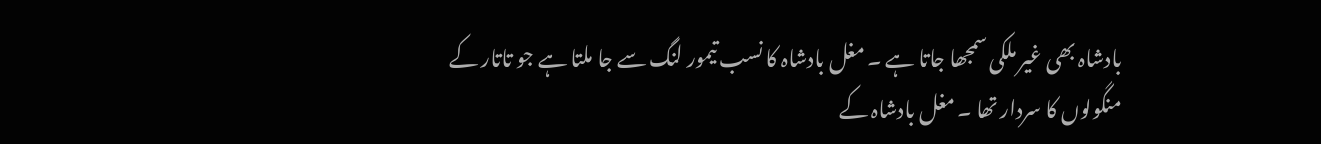بادشاہ بھی غیر ملکی سمجھا جاتا ہے ۔ مغل بادشاہ کا نسب تیمور لنگ سے جا ملتا ہے جو تاتار کے منگولوں کا سردار تھا ۔ مغل بادشاہ کے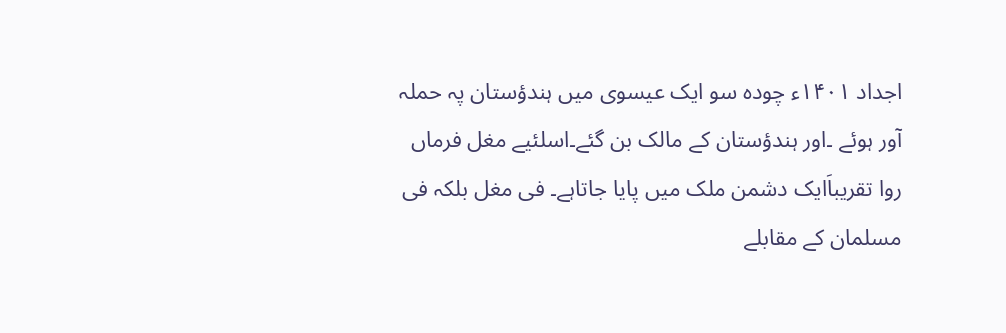اجداد ۱۴۰۱ء چودہ سو ایک عیسوی میں ہندؤستان پہ حملہ آور ہوئے ۔اور ہندؤستان کے مالک بن گئے۔اسلئیے مغل فرماں روا تقریباَایک دشمن ملک میں پایا جاتاہے۔ فی مغل بلکہ فی مسلمان کے مقابلے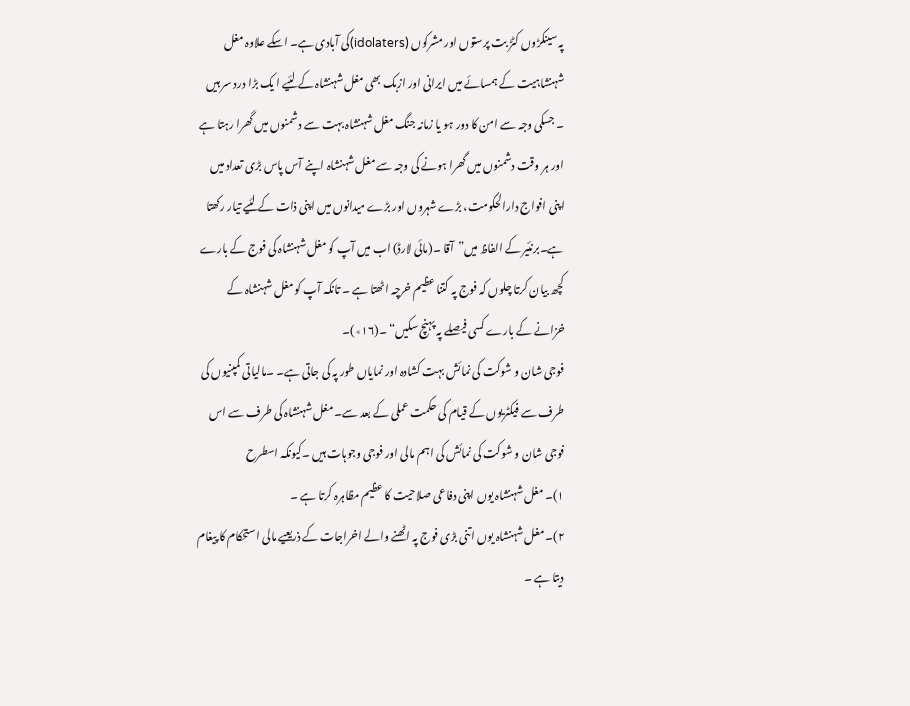پہ سینکڑوں کٹڑ بت پرستوں اور مشرکوں (idolaters)کی آبادی ہے۔ اسکے علاوہ مغل شہنشاہیت کے ہمسائے میں ایرانی اور ازبک بھی مغل شہنشاہ کے لئیے ا یک بڑا درد سر ہیں ۔ جسکی وجہ سے امن کا دور ہو یا زمانہ جنگ مغل شہنشاہ بہت سے دشمنوں میں گھرا رہتا ہے اور ہر وقت دشمنوں میں گھرا ہونے کی وجہ سے مغل شہنشاہ اپنے آس پاس بڑی تعداد میں اپنی افواج دارالحکومت، بڑے شہروں اور بڑے میدانوں میں اپنی ذات کے لئیے تیار رکھتا ہے۔برنئیر کے الفاظ میں”آقا ۔(مائی لارڈ) اب میں آپ کو مغل شہنشاہ کی فوج کے بارے کچھ بیان کرتا چلوں کہ فوج پہ کتنا عظیم خرچہ اٹھتا ہے ۔ تانکہ آپ کو مغل شہنشاہ کے خزانے کے بارے کسی فیصلے پہ پہنچ سکیں“ ۔(۱۶٭)۔
فوجی شان و شوکت کی نمائش بہت کشادہ اور نمایاں طور پہ کی جاتی ہے۔ ۔مالیاتی کمپنیوں کی طرف سے فیکٹریوں کے قیام کی حکمت عملی کے بعد سے۔ مغل شہنشاہ کی طرف سے اس فوجی شان و شوکت کی نمائش کی اہم مالی اور فوجی وجوہات ہیں ۔کیونکہ اسطرح
۱)۔ مغل شہنشاہ یوں اپنی دفاعی صلاحیت کا عظیم مظاہرہ کرتا ہے ۔
۲)۔ مغل شہنشاہ یوں اتنی بڑی فوج پہ اٹھنے والے اخراجات کے ذریعیے مالی استحکام کا پیغام دیتا ہے ۔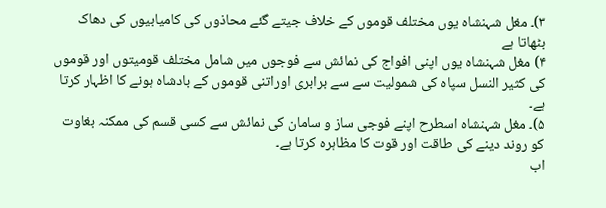۳)۔ مغل شہنشاہ یوں مختلف قوموں کے خلاف جیتے گئے محاذوں کی کامیابیوں کی دھاک بٹھاتا ہے
۴) مغل شہنشاہ یوں اپنی افواج کی نمائش سے فوجوں میں شامل مختلف قومیتوں اور قوموں کی کثیر النسل سپاہ کی شمولیت سے سے برابری اوراتنی قوموں کے بادشاہ ہونے کا اظہار کرتا ہے۔
۵)۔ مغل شہنشاہ اسطرح اپنے فوجی ساز و سامان کی نمائش سے کسی قسم کی ممکنہ بغاوت کو روند دینے کی طاقت اور قوت کا مظاہرہ کرتا ہے۔
اب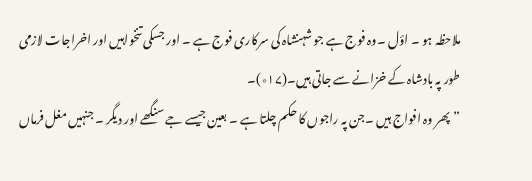ملاحظہ ہو ۔ اؤل ۔وہ فوج ہے جو شہنشاہ کی سرکاری فوج ہے ۔ اور جسکی تنخواہیں اور اخراجات لازمی طور پہ بادشاہ کے خزانے سے جاتی ہیں۔(۱۷٭)۔
”پھر وہ افواج ہیں ۔جن پہ راجوں کا حکم چلتا ہے ۔ بعین جیسے جے سنگھے اور دیگر ۔ جنہیں مغل فرماں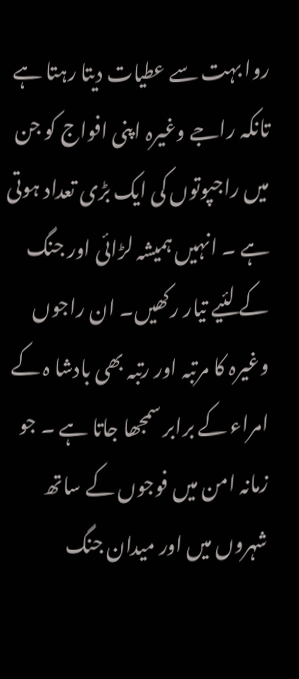روا بہت سے عطیات دیتا رہتا ہے تانکہ راجے وغیرہ اپنی افواج کو جن میں راجپوتوں کی ایک بڑی تعداد ہوتی ہے ۔ انہیں ہمیشہ لڑائی اور جنگ کے لئیے تیار رکھیں۔ ان راجوں وغیرہ کا مرتبہ اور رتبہ بھی بادشا ہ کے امراء کے برابر سمجھا جاتا ہے ۔ جو زمانہ امن میں فوجوں کے ساتھ شہروں میں اور میدان جنگ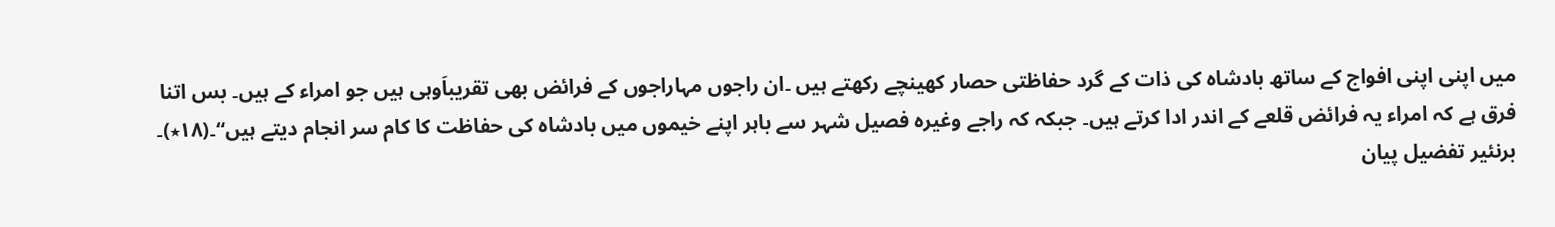میں اپنی اپنی افواج کے ساتھ بادشاہ کی ذات کے گرد حفاظتی حصار کھینچے رکھتے ہیں ۔ان راجوں مہاراجوں کے فرائض بھی تقریباَوہی ہیں جو امراء کے ہیں۔ بس اتنا فرق ہے کہ امراء یہ فرائض قلعے کے اندر ادا کرتے ہیں۔ جبکہ کہ راجے وغیرہ فصیل شہر سے باہر اپنے خیموں میں بادشاہ کی حفاظت کا کام سر انجام دیتے ہیں“۔(۱۸٭)۔
برنئیر تفضیل پیان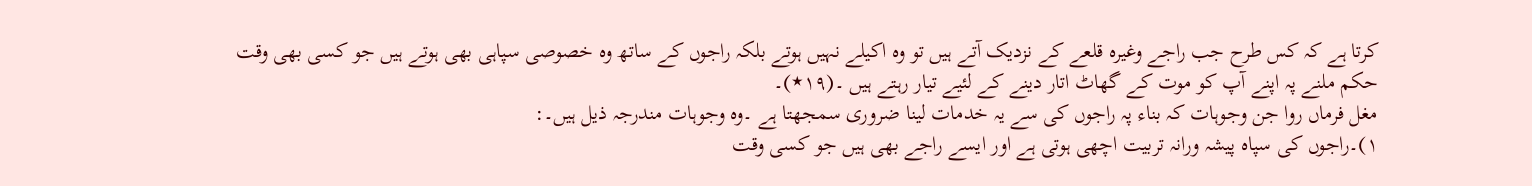کرتا ہے کہ کس طرح جب راجے وغیرہ قلعے کے نزدیک آتے ہیں تو وہ اکیلے نہیں ہوتے بلکہ راجوں کے ساتھ وہ خصوصی سپاہی بھی ہوتے ہیں جو کسی بھی وقت حکم ملنے پہ اپنے آپ کو موت کے گھاٹ اتار دینے کے لئیے تیار رہتے ہیں ۔(۱۹٭)۔
مغل فرماں روا جن وجوہات کہ بناء پہ راجوں کی سے یہ خدمات لینا ضروری سمجھتا ہے ۔وہ وجوہات مندرجہ ذیل ہیں۔:
۱)۔راجوں کی سپاہ پیشہ ورانہ تربیت اچھی ہوتی ہے اور ایسے راجے بھی ہیں جو کسی وقت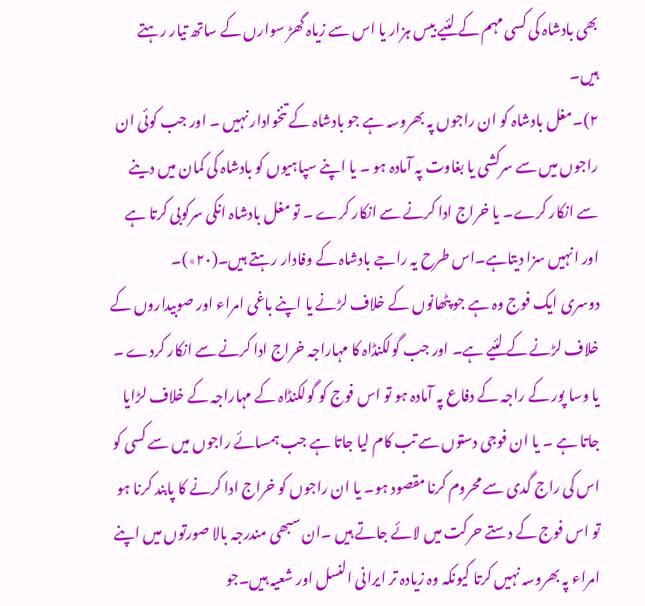بھی بادشاہ کی کسی مہم کے لئیے بیس ہزار یا اس سے زیاہ گھڑ سوارں کے ساتھ تیار رہتے ہیں۔
۲)۔مغل بادشاہ کو ان راجوں پہ بھروسہ ہے جو بادشاہ کے تنخوادار نہیں ۔ اور جب کوئی ان راجوں میں سے سرکشی یا بغاوت پہ آمادہ ہو ۔ یا اپنے سپاہیوں کو بادشاہ کی کمان میں دینے سے انکار کرے۔ یا خراج ادا کرنے سے انکار کرے ۔ تو مغل بادشاہ انکی سرکوبی کرتا ہے اور انہیں سزا دیتاہے۔اس طرح یہ راجے بادشاہ کے وفادار رہتے ہیں۔(۲۰٭)۔
دوسری ایک فوج وہ ہے جو پٹھانوں کے خلاف لڑنے یا اپنے باغی امراء اور صوبیداروں کے خلاف لڑنے کے لئیے ہے۔ اور جب گولکنڈاہ کا مہاراجہ خراج ادا کرنے سے انکار کردے ۔ یا وسا پور کے راجہ کے دفاع پہ آمادہ ہو تو اس فوج کو گولکنڈاہ کے مہاراجہ کے خلاف لڑایا جاتا ہے ۔ یا ان فوجی دستوں سے تب کام لیا جاتا ہے جب ہمسائے راجوں میں سے کسی کو اس کی راج گدی سے محروم کرنا مقصود ہو۔ یا ان راجوں کو خراج ادا کرنے کا پابند کرنا ہو تو اس فوج کے دستے حرکت میں لائے جاتے ہیں ۔ان سبھی مندرجہ بالا صورتوں میں اپنے امراء پہ بھروسہ نہیں کرتا کیونکہ وہ زیادہ تر ایرانی النسل اور شعیہ ہیں۔جو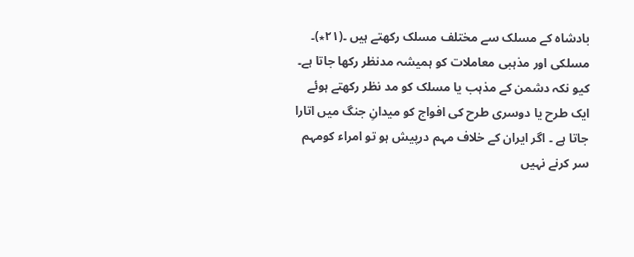بادشاہ کے مسلک سے مختلف مسلک رکھتے ہیں ۔(۲۱٭)۔
مسلکی اور مذہبی معاملات کو ہمیشہ مدنظر رکھا جاتا ہے۔ کیو نکہ دشمن کے مذہب یا مسلک کو مد نظر رکھتے ہوئے ایک طرح یا دوسری طرح کی افواج کو میدانِ جنگ میں اتارا جاتا ہے ۔ اگر ایران کے خلاف مہم درپیش ہو تو امراء کومہم سر کرنے نہیں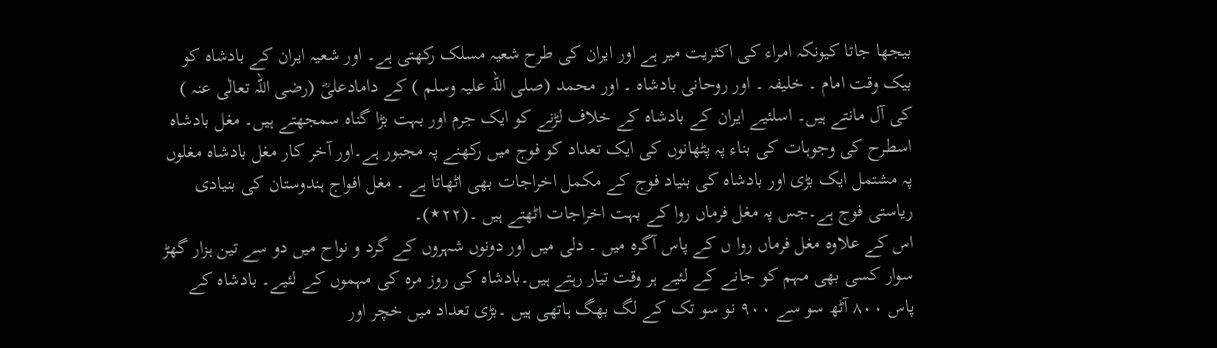بیجھا جاتا کیونکہ امراء کی اکثریت میر ہے اور ایران کی طرح شعیہ مسلک رکھتی ہے۔ اور شعیہ ایران کے بادشاہ کو بیک وقت امام ۔ خلیفہ ۔ اور روحانی بادشاہ ۔ اور محمد (صلی اللہ علیہ وسلم ) کے دامادعلیؓ (رضی اللہ تعالٰی عنہ ) کی آل مانتے ہیں۔ اسلئیے ایران کے بادشاہ کے خلاف لڑنے کو ایک جرم اور بہت بڑا گناہ سمجھتے ہیں۔ مغل بادشاہ اسطرح کی وجوہات کی بناء پہ پٹھانوں کی ایک تعداد کو فوج میں رکھنے پہ مجبور ہے۔اور آخر کار مغل بادشاہ مغلوں پہ مشتمل ایک بڑی اور بادشاہ کی بنیاد فوج کے مکمل اخراجات بھی اٹھاتا ہے ۔ مغل افواج ہندوستان کی بنیادی ریاستی فوج ہے۔جس پہ مغل فرماں روا کے بہت اخراجات اٹھتے ہیں ۔(۲۲٭)۔
اس کے علاوہ مغل فرماں روا ں کے پاس آگرہ میں ۔ دلی میں اور دونوں شہروں کے گرد و نواح میں دو سے تین ہزار گھڑ سوار کسی بھی مہم کو جانے کے لئیے ہر وقت تیار رہتے ہیں۔بادشاہ کی روز مرہ کی مہموں کے لئیے۔ بادشاہ کے پاس ۸۰۰ آٹھ سو سے ۹۰۰ نو سو تک کے لگ بھگ ہاتھی ہیں ۔بڑی تعداد میں خچر اور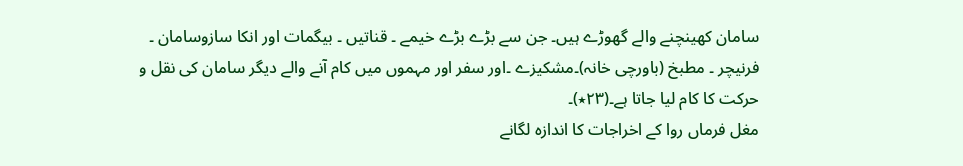سامان کھینچنے والے گھوڑے ہیں۔ جن سے بڑے بڑے خیمے ۔ قناتیں ۔ بیگمات اور انکا سازوسامان ۔ فرنیچر ۔ مطبخ (باورچی خانہ)۔مشکیزے ۔اور سفر اور مہموں میں کام آنے والے دیگر سامان کی نقل و حرکت کا کام لیا جاتا ہے۔(۲۳٭)۔
مغل فرماں روا کے اخراجات کا اندازہ لگانے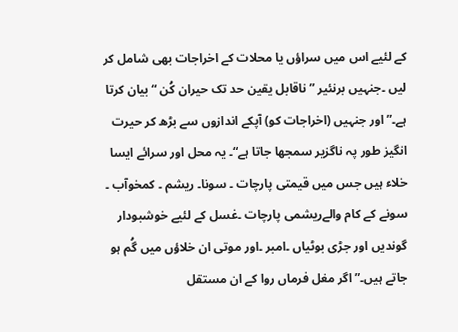کے لئیے اس میں سراؤں یا محلات کے اخراجات بھی شامل کر لیں ۔جنہیں برنئیر ” ناقابل یقین حد تک حیران کُن “ بیان کرتا ہے۔”اور جنہیں (اخراجات کو) آپکے اندازوں سے بڑھ کر حیرت انگیز طور پہ ناگزیر سمجھا جاتا ہے“۔ یہ محل اور سرائے ایسا خلاء ہیں جس میں قیمتی پارچات ۔ سونا۔ ریشم ۔ کمخوآب ۔ سونے کے کام والےریشمی پارچات ۔غسل کے لئیے خوشبودار گوندیں اور جڑی بوٹیاں ۔امبر ۔اور موتی ان خلاؤں میں گُم ہو جاتے ہیں۔”اگر مغل فرماں روا کے ان مستقل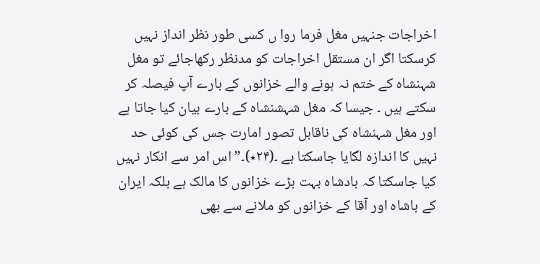اخراجات جنہیں مغل فرما روا ں کسی طور نظر انداز نہیں کرسکتا اگر ان مستقل اخراجات کو مدنظر رکھاجائے تو مغل شہنشاہ کے ختم نہ ہونے والے خزانوں کے بارے آپ فیصلہ کر سکتے ہیں ۔ جیسا کہ مغل شہشنشاہ کے بارے بیان کیا جاتا ہے اور مغل شہنشاہ کی ناقابل تصور امارت جس کی کوئی حد نہیں کا اندازہ لگایا جاسکتا ہے ۔(۲۴٭)۔”اس امر سے انکار نہیں کیا جاسکتا کہ بادشاہ بہت بڑے خزانوں کا مالک ہے بلکہ ایران کے باشاہ اور آقا کے خزانوں کو ملانے سے بھی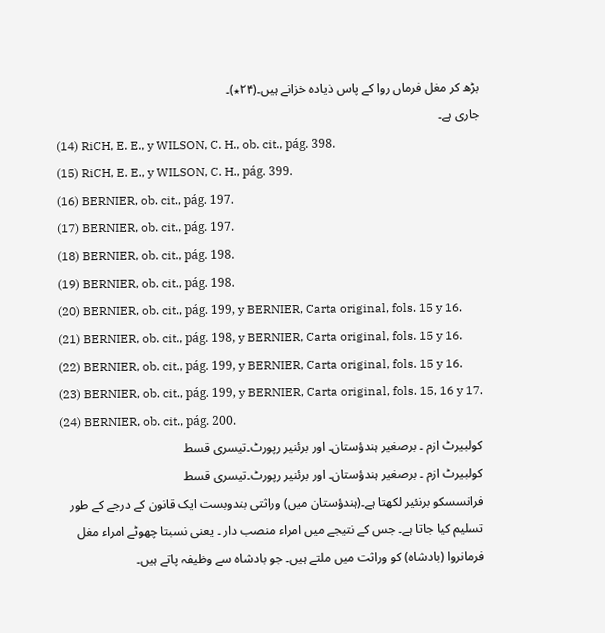بڑھ کر مغل فرماں روا کے پاس ذیادہ خزانے ہیں۔(۲۴٭)۔
جاری ہے۔
(14) RiCH, E. E., y WILSON, C. H., ob. cit., pág. 398.
(15) RiCH, E. E., y WILSON, C. H., pág. 399.
(16) BERNIER, ob. cit., pág. 197.
(17) BERNIER, ob. cit., pág. 197.
(18) BERNIER, ob. cit., pág. 198.
(19) BERNIER, ob. cit., pág. 198.
(20) BERNIER, ob. cit., pág. 199, y BERNIER, Carta original, fols. 15 y 16.
(21) BERNIER, ob. cit., pág. 198, y BERNIER, Carta original, fols. 15 y 16.
(22) BERNIER, ob. cit., pág. 199, y BERNIER, Carta original, fols. 15 y 16.
(23) BERNIER, ob. cit., pág. 199, y BERNIER, Carta original, fols. 15, 16 y 17.
(24) BERNIER, ob. cit., pág. 200.
کولبیرٹ ازم ۔ برصغیر ہندؤستان۔ اور برئنیر رپورٹ۔تیسری قسط
کولبیرٹ ازم ۔ برصغیر ہندؤستان۔ اور برئنیر رپورٹ۔تیسری قسط
فرانسسکو برنئیر لکھتا ہے۔(ہندؤستان میں) وراثتی بندوبست ایک قانون کے درجے کے طور تسلیم کیا جاتا ہے۔ جس کے نتیجے میں امراء منصب دار ۔ یعنی نسبتا چھوٹے امراء مغل فرمانروا (بادشاہ) کو وراثت میں ملتے ہیں۔ جو بادشاہ سے وظیفہ پاتے ہیں۔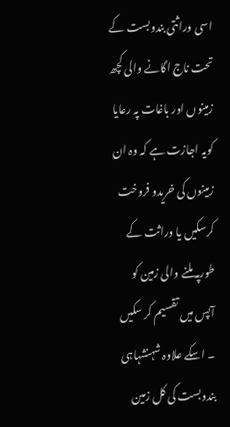اسی وراثتی بندوبست کے تحت ناج اگانے والی کچھ زمینوں اور باغات پہ رعایا کویہ اجازت ہے کہ وہ ان زمینوں کی خریدو فروخت کرسکیں یا وراثت کے طورپہ ملنے والی زمین کو آپس میں تقسیم کر سکیں ۔ اسکے علاوہ شہنشہاہی بندوبست کی کل زمین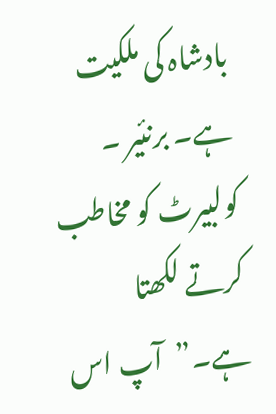بادشاہ کی ملکیت ہے۔ برنئیر ۔ کولبیرٹ کو مخاطب کرتے لکھتا ہے۔”آپ اس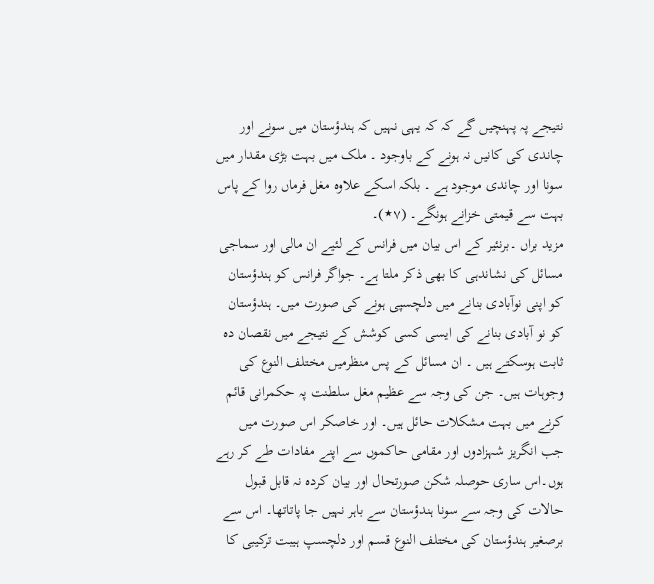نتیجے پہ پہنچیں گے کہ کہ یہی نہیں کہ ہندؤستان میں سونے اور چاندی کی کانیں نہ ہونے کے باوجود ۔ ملک میں بہت بڑی مقدار میں سونا اور چاندی موجود ہے ۔ بلکہ اسکے علاوہ مغل فرماں روا کے پاس بہت سے قیمتی خزانے ہونگے۔ (۷٭)۔
مزید براں ۔برنئیر کے اس بیان میں فرانس کے لئیے ان مالی اور سماجی مسائل کی نشاندہی کا بھی ذکر ملتا ہے۔ جواگر فرانس کو ہندؤستان کو اپنی نوآبادی بنانے میں دلچسپی ہونے کی صورت میں۔ ہندؤستان کو نو آبادی بنانے کی ایسی کسی کوشش کے نتیجے میں نقصان دہ ثابت ہوسکتے ہیں ۔ ان مسائل کے پس منظرمیں مختلف النوع کی وجوہات ہیں۔ جن کی وجہ سے عظیم مغل سلطنت پہ حکمرانی قائم کرنے میں بہت مشکلات حائل ہیں۔ اور خاصکر اس صورت میں جب انگریز شہزادوں اور مقامی حاکموں سے اپنے مفادات طے کر رہے ہوں۔اس ساری حوصلہ شکن صورتحال اور بیان کردہ نہ قابل قبول حالات کی وجہ سے سونا ہندؤستان سے باہر نہیں جا پاتاتھا۔ اس سے برصغیر ہندؤستان کی مختلف النوع قسم اور دلچسپ ہیبت ترکیبی کا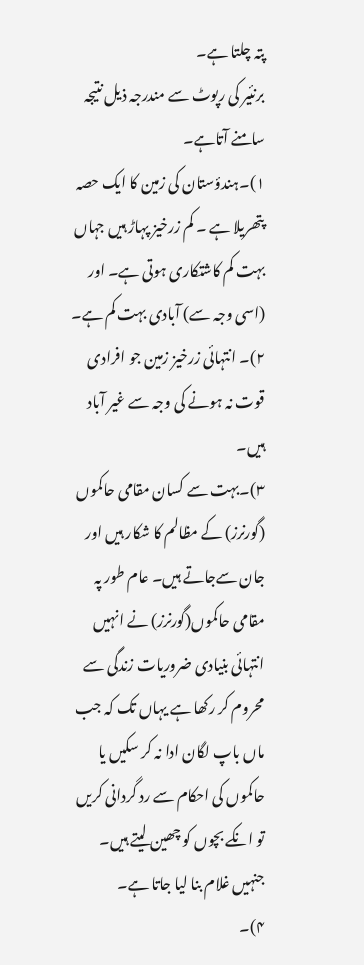پتہ چلتا ہے۔
برنئیر کی رپوٹ سے مندرجہ ذیل نتیجہ سامنے آتاہے۔
۱)۔ہندؤستان کی زمین کا ایک حصہ پتھریلا ہے ۔ کم زرخیز پہاڑ ہیں جہاں بہت کم کاشتکاری ہوتی ہے۔ اور (اسی وجہ سے) آبادی بہت کم ہے۔
۲)۔ انتہائی زرخیز زمین جو افرادی قوت نہ ہونے کی وجہ سے غیر آباد ہیں۔
۳)۔بہت سے کسان مقامی حاکموں (گورنرز) کے مظالم کا شکار ہیں اور جان سےجاتے ہیں۔ عام طور پہ مقامی حاکموں(گورنرز) نے انہیں انتہائی بنیادی ضروریات زندگی سے محروم کر رکھا ہے یہاں تک کہ جب ماں باپ لگان ادا نہ کر سکیں یا حاکموں کی احکام سے رد گردانی کریں تو انکے بچوں کو چھین لیتے ہیں۔ جنہیں غلام بنا لیا جاتا ہے۔
۴)۔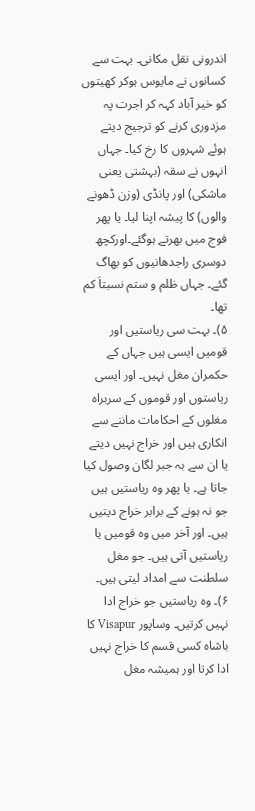اندرونی نقل مکانی۔ بہت سے کسانوں نے مایوس ہوکر کھیتوں کو خیر آباد کہہ کر اجرت پہ مزدوری کرنے کو ترجیج دیتے ہوئے شہروں کا رخ کیا۔ جہاں انہوں نے سقہ (بہشتی یعنی ماشکی) اور پانڈی (وزن ڈھونے والوں) کا پیشہ اپنا لیا۔ یا پھر فوج میں بھرتے ہوگئے۔اورکچھ دوسری راجدھانیوں کو بھاگ گئے۔ جہاں ظلم و ستم نسبتاَ کم تھا۔
۵)۔ بہت سی ریاستیں اور قومیں ایسی ہیں جہاں کے حکمران مغل نہیں۔ اور ایسی ریاستوں اور قوموں کے سربراہ مغلوں کے احکامات ماننے سے انکاری ہیں اور خراج نہیں دیتے یا ان سے بہ جبر لگان وصول کیا جاتا ہے۔ یا پھر وہ ریاستیں ہیں جو نہ ہونے کے برابر خراج دیتیں ہیں۔ اور آخر میں وہ قومیں یا ریاستیں آتی ہیں۔ جو مغل سلطنت سے امداد لیتی ہیں۔
۶)۔ وہ ریاستیں جو خراج ادا نہیں کرتیں۔ وساپور Visapur کا باشاہ کسی قسم کا خراج نہیں ادا کرتا اور ہمیشہ مغل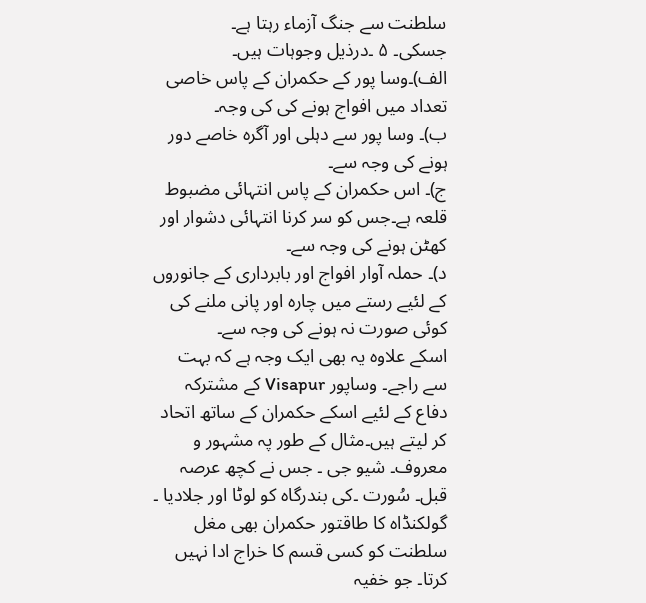سلطنت سے جنگ آزماء رہتا ہے۔
جسکی۔ ۵ ۔درذیل وجوہات ہیں۔
الف)۔وسا پور کے حکمران کے پاس خاصی تعداد میں افواج ہونے کی کی وجہ۔
ب)۔ وسا پور سے دہلی اور آگرہ خاصے دور ہونے کی وجہ سے۔
ج)۔ اس حکمران کے پاس انتہائی مضبوط قلعہ ہے۔جس کو سر کرنا انتہائی دشوار اور کھٹن ہونے کی وجہ سے۔
د)۔ حملہ آوار افواج اور بابرداری کے جانوروں کے لئیے رستے میں چارہ اور پانی ملنے کی کوئی صورت نہ ہونے کی وجہ سے۔
اسکے علاوہ یہ بھی ایک وجہ ہے کہ بہت سے راجے۔ وساپور Visapur کے مشترکہ دفاع کے لئیے اسکے حکمران کے ساتھ اتحاد کر لیتے ہیں۔مثال کے طور پہ مشہور و معروف۔ شیو جی ۔ جس نے کچھ عرصہ قبل۔ سُورت ۔کی بندرگاہ کو لوٹا اور جلادیا ۔
گولکنڈاہ کا طاقتور حکمران بھی مغل سلطنت کو کسی قسم کا خراج ادا نہیں کرتا۔ جو خفیہ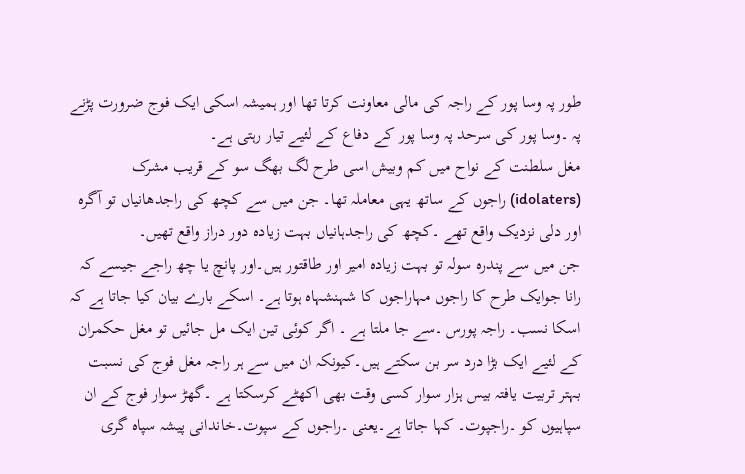طور پہ وسا پور کے راجہ کی مالی معاونت کرتا تھا اور ہمیشہ اسکی ایک فوج ضرورت پڑنے پہ ۔وسا پور کی سرحد پہ وسا پور کے دفاع کے لئیے تیار رہتی ہے۔
مغل سلطنت کے نواح میں کم وبیش اسی طرح لگ بھگ سو کے قریب مشرک (idolaters) راجوں کے ساتھ یہی معاملہ تھا۔ جن میں سے کچھ کی راجدھانیاں تو آگرہ اور دلی نزدیک واقع تھے ۔کچھ کی راجدہانیاں بہت زیادہ دور دراز واقع تھیں۔
جن میں سے پندرہ سولہ تو بہت زیادہ امیر اور طاقتور ہیں۔اور پانچ یا چھ راجے جیسے کہ رانا جوایک طرح کا راجوں مہاراجوں کا شہنشہاہ ہوتا ہے۔ اسکے بارے بیان کیا جاتا ہے کہ اسکا نسب۔ راجہ پورس ۔سے جا ملتا ہے ۔ اگر کوئی تین ایک مل جائیں تو مغل حکمران کے لئیے ایک بڑا درد سر بن سکتے ہیں۔کیونکہ ان میں سے ہر راجہ مغل فوج کی نسبت بہتر تربیت یافتہ بیس ہزار سوار کسی وقت بھی اکھٹے کرسکتا ہے ۔گھڑ سوار فوج کے ان سپاہیوں کو ۔راجپوت۔ کہا جاتا ہے۔یعنی ۔راجوں کے سپوت۔خاندانی پیشہ سپاہ گری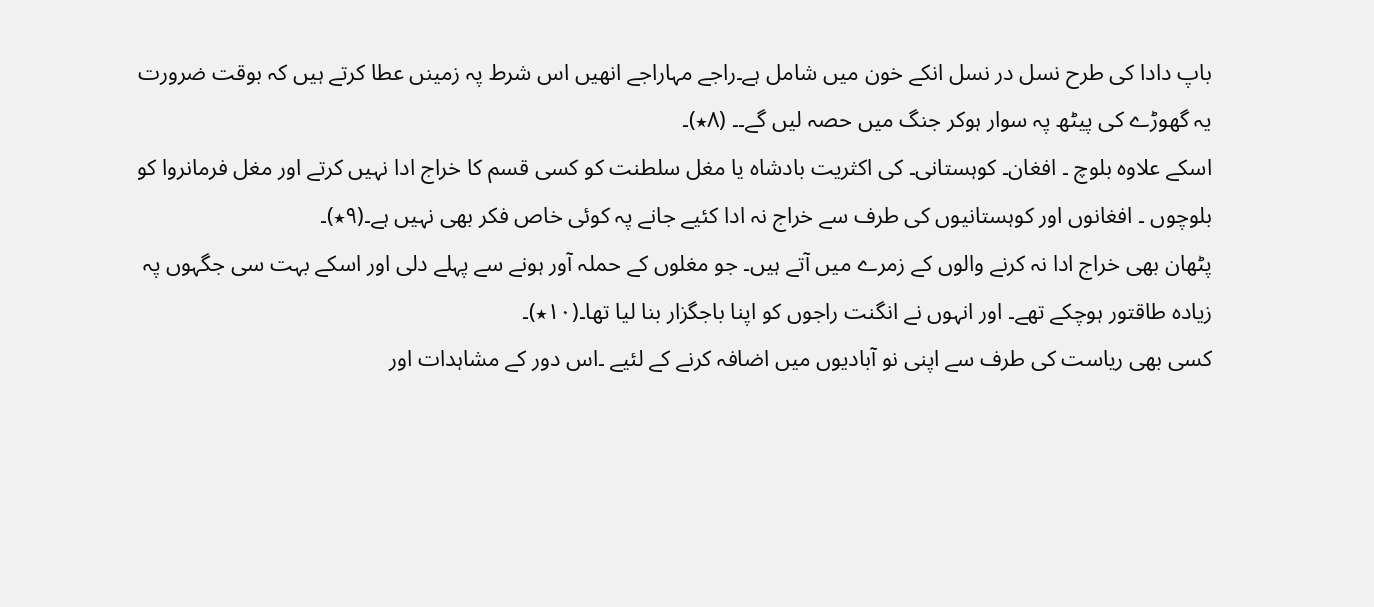باپ دادا کی طرح نسل در نسل انکے خون میں شامل ہے۔راجے مہاراجے انھیں اس شرط پہ زمینں عطا کرتے ہیں کہ بوقت ضرورت یہ گھوڑے کی پیٹھ پہ سوار ہوکر جنگ میں حصہ لیں گے۔۔ (۸٭)۔
اسکے علاوہ بلوچ ۔ افغان۔ کوہستانی۔ کی اکثریت بادشاہ یا مغل سلطنت کو کسی قسم کا خراج ادا نہیں کرتے اور مغل فرمانروا کو بلوچوں ۔ افغانوں اور کوہستانیوں کی طرف سے خراج نہ ادا کئیے جانے پہ کوئی خاص فکر بھی نہیں ہے۔(۹٭)۔
پٹھان بھی خراج ادا نہ کرنے والوں کے زمرے میں آتے ہیں۔ جو مغلوں کے حملہ آور ہونے سے پہلے دلی اور اسکے بہت سی جگہوں پہ زیادہ طاقتور ہوچکے تھے۔ اور انہوں نے انگنت راجوں کو اپنا باجگزار بنا لیا تھا۔(۱۰٭)۔
کسی بھی ریاست کی طرف سے اپنی نو آبادیوں میں اضافہ کرنے کے لئیے ۔اس دور کے مشاہدات اور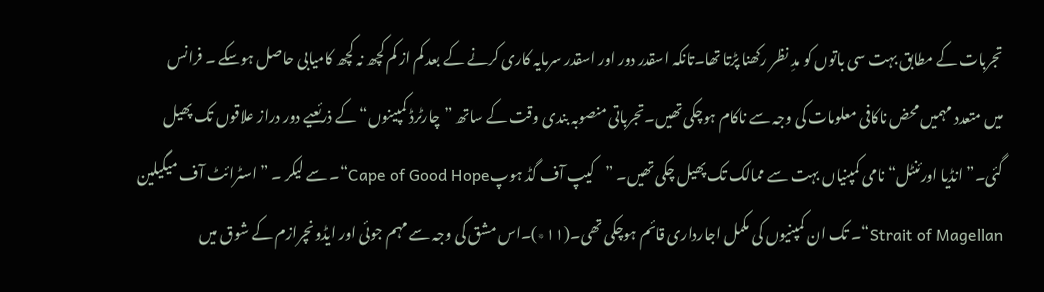تجربات کے مطابق بہت سی باتوں کو مدِ نظر رکھنا پڑتا تھا۔تانکہ اسقدر دور اور اسقدر سرمایہ کاری کرنے کے بعد کم از کم کچھ نہ کچھ کامیابی حاصل ہوسکے ۔ فرانس میں متعدد مہمیں محض ناکافی معلومات کی وجہ سے ناکام ہوچکی تھیں۔تجرباتی منصوبہ بندی وقت کے ساتھ ”چارٹرڈ کمپینوں“ کے ذرئعیے دور دراز علاقوں تک پھیل گئی۔”انڈیا اورئنٹل“ نامی کمپنیاں بہت سے ممالک تک پھیل چکی تھیں۔ ”کیپ آف گڈ ہوپCape of Good Hope“۔ سے لیکر ۔ ” اسٹرائٹ آف میگیلین Strait of Magellan“۔ تک ان کمپنیوں کی مکمل اجارداری قائم ہوچکی تھی۔(۱۱٭)۔اس مشق کی وجہ سے مہم جوئی اور ایڈونچرازم کے شوق میں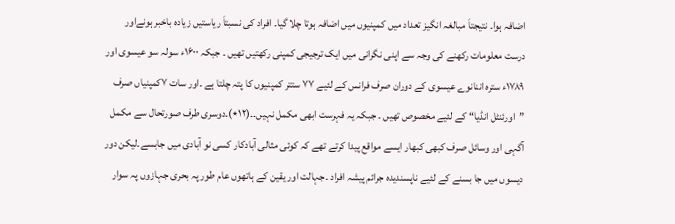اضافہ ہوا۔ نتیجتاَ مبالغہ انگیز تعداد میں کمپنیوں میں اضافہ ہوتا چلا گیا۔ افراد کی نسبتاَ ریاستیں زیادہ باخبر ہونےاور درست معلومات رکھنے کی وجہ سے اپنی نگرانی میں ایک ترجیجی کمپنی رکھتیں تھیں ۔ جبکہ ۱۶۰۰ء سولہ سو عیسوی اور ۱۷۸۹ء سترہ اننانوے عیسوی کے دوران صرف فرانس کے لئیے ۷۷ ستتر کمپنیوں کا پتہ چلتا ہے ۔اور سات ۷کمپنیاں صرف ”اورئنٹل انڈیا“ کے لئیے مخصوص تھیں ۔ جبکہ یہ فہرست ابھی مکمل نہیں۔۔(۱۲٭)۔دوسری طرف صورتحال سے مکمل آگہی اور وسائل صرف کبھی کبھار ایسے مواقع پیدا کرتے تھے کہ کوئی مثالی آبادکار کسی نو آبادی میں جابسے۔لیکن دور دیسوں میں جا بسنے کے لئیے ناپسندیدہ جرائم پیشہ افراد ۔جہالت اور یقین کے ہاتھوں عام طور پہ بحری جہازوں پہ سوار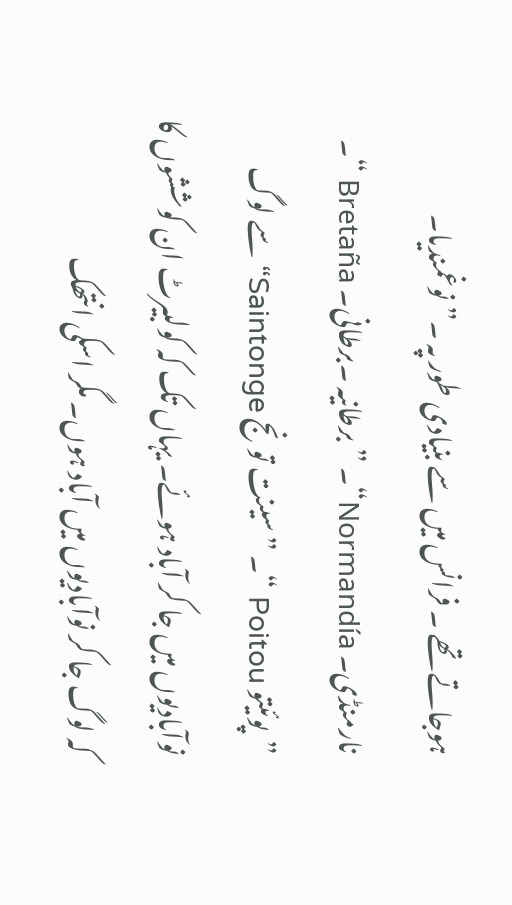ہوجاتے تھے ۔ فرانس میں سے بنیادی طور پہ ۔”نوغمندیا۔ نارمنڈی۔ Normandía“۔ ”برطانیہ ۔برطانی۔ Bretaña “۔ ”پوئیتو Poitou “۔ ”سینت تونج Saintonge“ سے لوگ نوآبادیوں میں جا کر آباد ہوئے۔ یہاں تک کہ کولبیرٹ ان کوششوں کا کہ لوگ جا کر نوآبادیوں میں آباد ہوں۔ مگر اسکی انتھک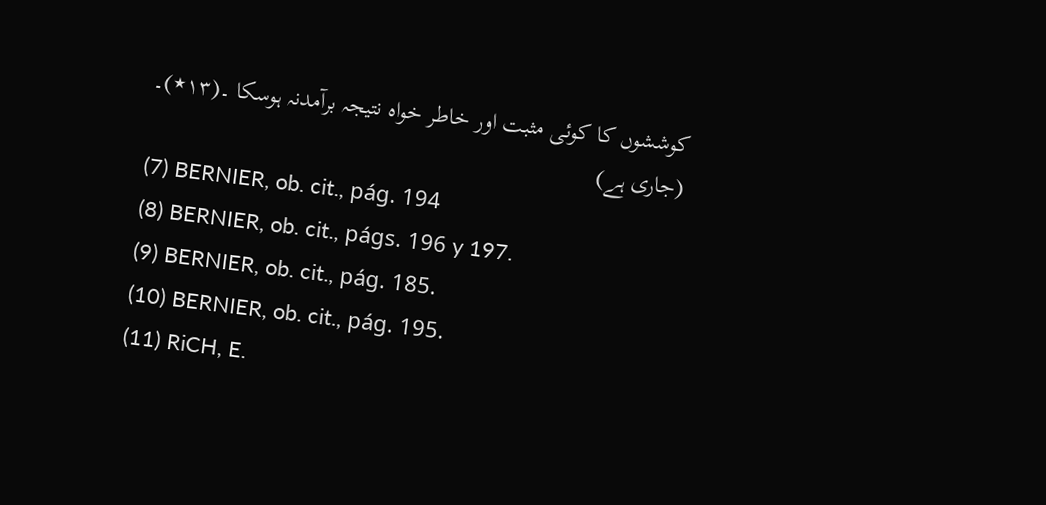کوششوں کا کوئی مثبت اور خاطر خواہ نتیجہ برآمدنہ ہوسکا ۔(۱۳٭)۔
(جاری ہے)
(7) BERNIER, ob. cit., pág. 194
(8) BERNIER, ob. cit., págs. 196 y 197.
(9) BERNIER, ob. cit., pág. 185.
(10) BERNIER, ob. cit., pág. 195.
(11) RiCH, E.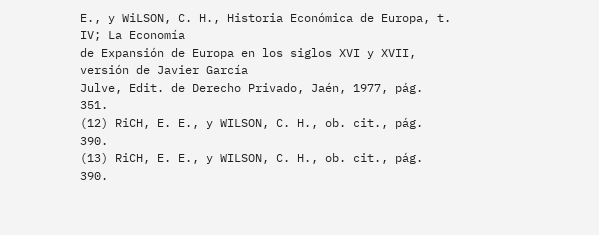E., y WiLSON, C. H., Historia Económica de Europa, t. IV; La Economía
de Expansión de Europa en los siglos XVI y XVII, versión de Javier García
Julve, Edit. de Derecho Privado, Jaén, 1977, pág. 351.
(12) RiCH, E. E., y WILSON, C. H., ob. cit., pág. 390.
(13) RiCH, E. E., y WILSON, C. H., ob. cit., pág. 390.